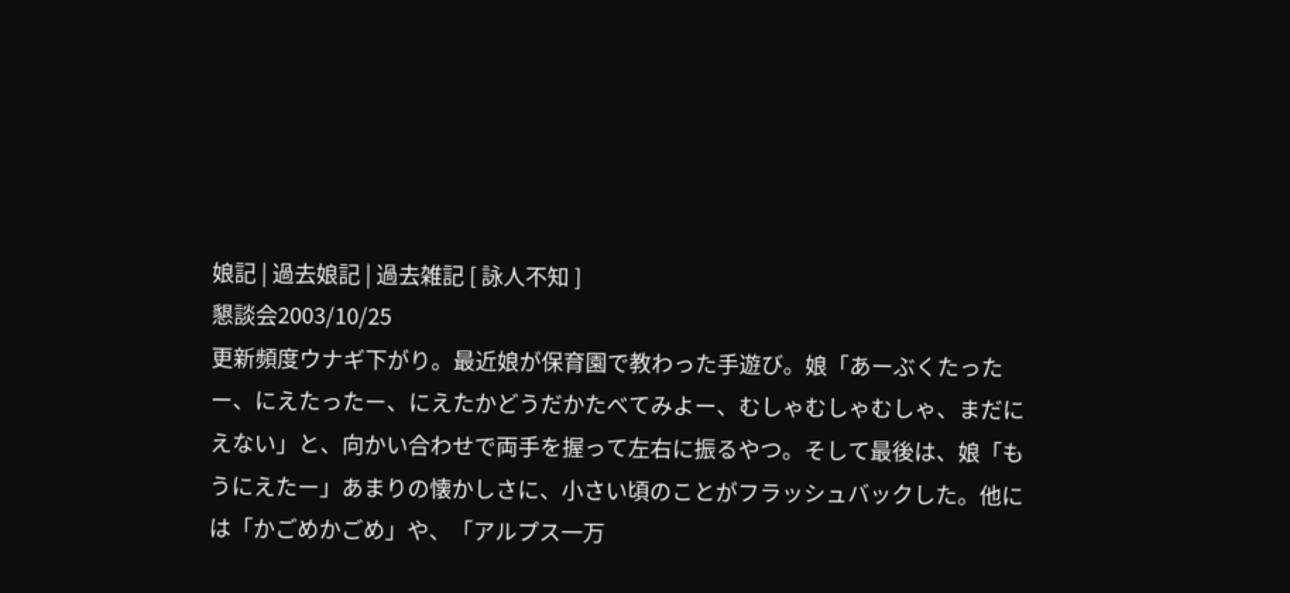娘記 | 過去娘記 | 過去雑記 [ 詠人不知 ]
懇談会2003/10/25
更新頻度ウナギ下がり。最近娘が保育園で教わった手遊び。娘「あーぶくたったー、にえたったー、にえたかどうだかたべてみよー、むしゃむしゃむしゃ、まだにえない」と、向かい合わせで両手を握って左右に振るやつ。そして最後は、娘「もうにえたー」あまりの懐かしさに、小さい頃のことがフラッシュバックした。他には「かごめかごめ」や、「アルプス一万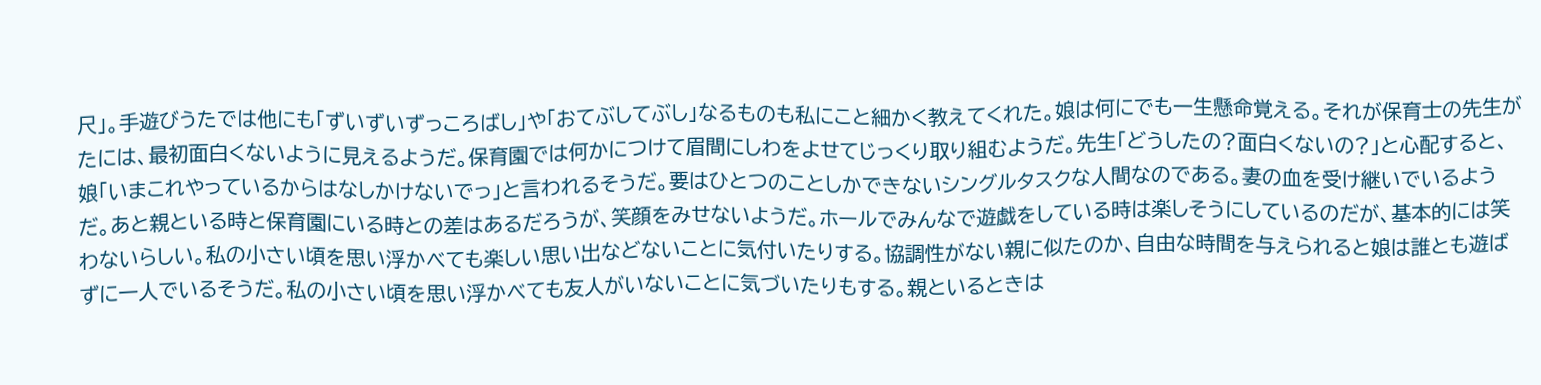尺」。手遊びうたでは他にも「ずいずいずっころばし」や「おてぶしてぶし」なるものも私にこと細かく教えてくれた。娘は何にでも一生懸命覚える。それが保育士の先生がたには、最初面白くないように見えるようだ。保育園では何かにつけて眉間にしわをよせてじっくり取り組むようだ。先生「どうしたの?面白くないの?」と心配すると、娘「いまこれやっているからはなしかけないでっ」と言われるそうだ。要はひとつのことしかできないシングルタスクな人間なのである。妻の血を受け継いでいるようだ。あと親といる時と保育園にいる時との差はあるだろうが、笑顔をみせないようだ。ホールでみんなで遊戯をしている時は楽しそうにしているのだが、基本的には笑わないらしい。私の小さい頃を思い浮かべても楽しい思い出などないことに気付いたりする。協調性がない親に似たのか、自由な時間を与えられると娘は誰とも遊ばずに一人でいるそうだ。私の小さい頃を思い浮かべても友人がいないことに気づいたりもする。親といるときは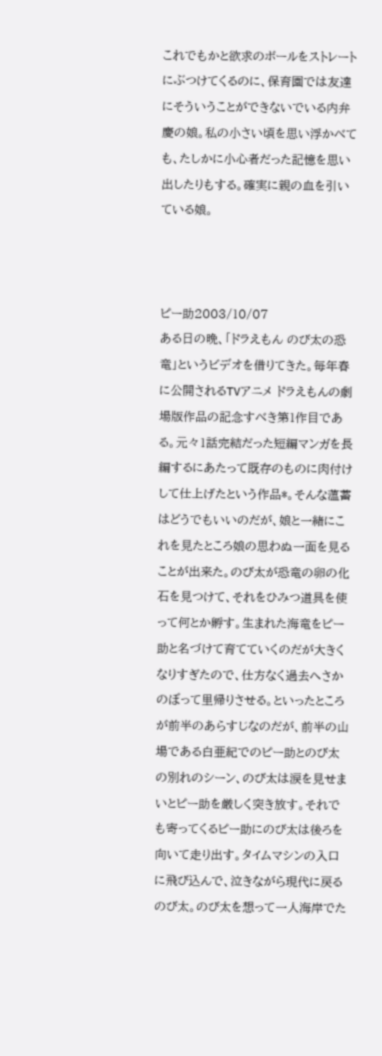これでもかと欲求のボールをストレートにぶつけてくるのに、保育園では友達にそういうことができないでいる内弁慶の娘。私の小さい頃を思い浮かべても、たしかに小心者だった記憶を思い出したりもする。確実に親の血を引いている娘。



ピー助2003/10/07
ある日の晩、「ドラえもん のび太の恐竜」というビデオを借りてきた。毎年春に公開されるTVアニメ ドラえもんの劇場版作品の記念すべき第1作目である。元々1話完結だった短編マンガを長編するにあたって既存のものに肉付けして仕上げたという作品*。そんな薀蓄はどうでもいいのだが、娘と一緒にこれを見たところ娘の思わぬ一面を見ることが出来た。のび太が恐竜の卵の化石を見つけて、それをひみつ道具を使って何とか孵す。生まれた海竜をピー助と名づけて育てていくのだが大きくなりすぎたので、仕方なく過去へさかのぼって里帰りさせる。といったところが前半のあらすじなのだが、前半の山場である白亜紀でのピー助とのび太の別れのシーン、のび太は涙を見せまいとピー助を厳しく突き放す。それでも寄ってくるピー助にのび太は後ろを向いて走り出す。タイムマシンの入口に飛び込んで、泣きながら現代に戻るのび太。のび太を想って一人海岸でた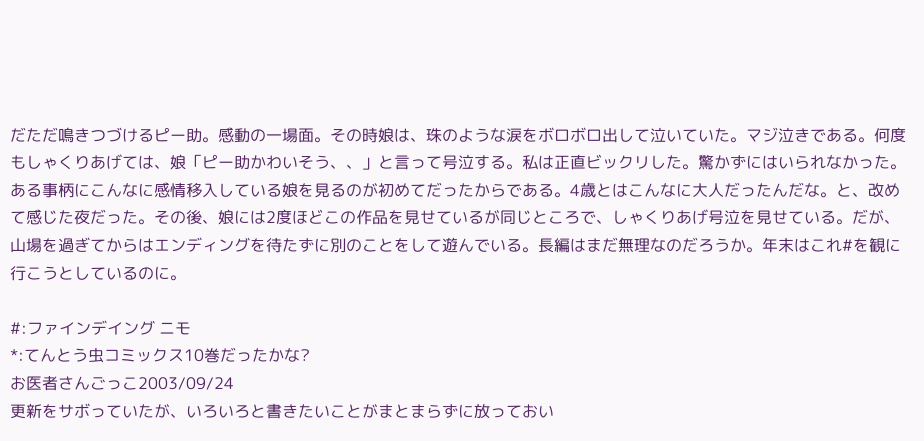だただ鳴きつづけるピー助。感動の一場面。その時娘は、珠のような涙をボロボロ出して泣いていた。マジ泣きである。何度もしゃくりあげては、娘「ピー助かわいそう、、」と言って号泣する。私は正直ビックリした。驚かずにはいられなかった。ある事柄にこんなに感情移入している娘を見るのが初めてだったからである。4歳とはこんなに大人だったんだな。と、改めて感じた夜だった。その後、娘には2度ほどこの作品を見せているが同じところで、しゃくりあげ号泣を見せている。だが、山場を過ぎてからはエンディングを待たずに別のことをして遊んでいる。長編はまだ無理なのだろうか。年末はこれ#を観に行こうとしているのに。

#:ファインデイング ニモ
*:てんとう虫コミックス10巻だったかな?
お医者さんごっこ2003/09/24
更新をサボっていたが、いろいろと書きたいことがまとまらずに放っておい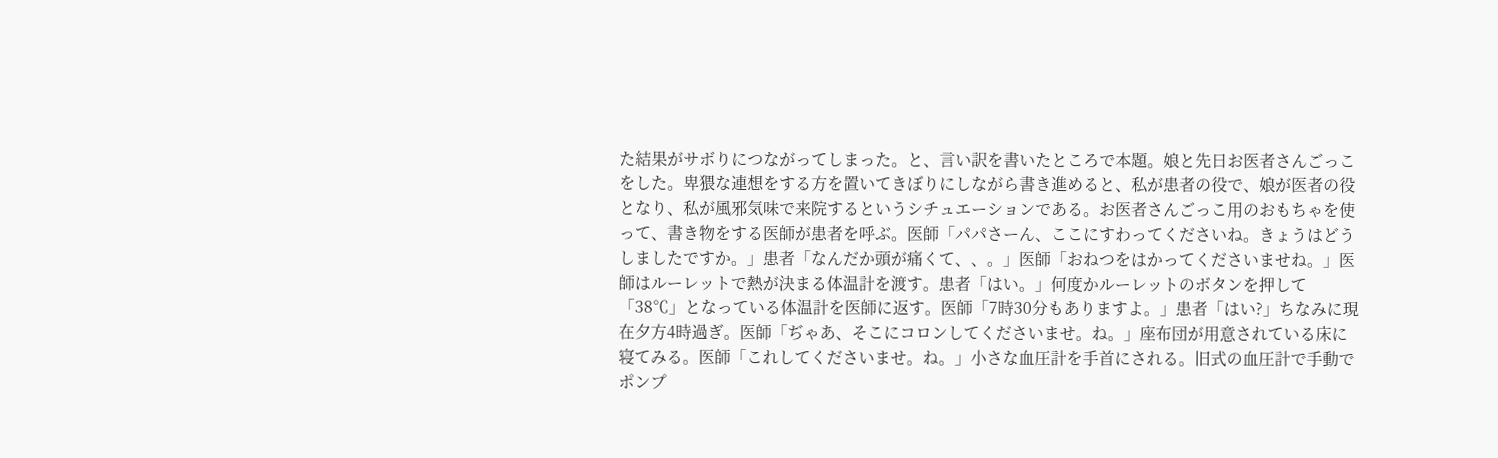た結果がサボりにつながってしまった。と、言い訳を書いたところで本題。娘と先日お医者さんごっこをした。卑猥な連想をする方を置いてきぼりにしながら書き進めると、私が患者の役で、娘が医者の役となり、私が風邪気味で来院するというシチュエーションである。お医者さんごっこ用のおもちゃを使って、書き物をする医師が患者を呼ぶ。医師「パパさーん、ここにすわってくださいね。きょうはどうしましたですか。」患者「なんだか頭が痛くて、、。」医師「おねつをはかってくださいませね。」医師はルーレットで熱が決まる体温計を渡す。患者「はい。」何度かルーレットのボタンを押して「38℃」となっている体温計を医師に返す。医師「7時30分もありますよ。」患者「はい?」ちなみに現在夕方4時過ぎ。医師「ぢゃあ、そこにコロンしてくださいませ。ね。」座布団が用意されている床に寝てみる。医師「これしてくださいませ。ね。」小さな血圧計を手首にされる。旧式の血圧計で手動でポンプ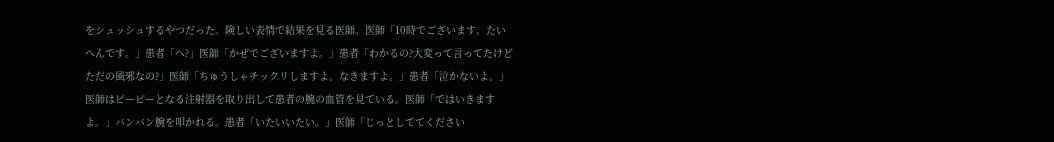をシュッシュするやつだった。険しい表情で結果を見る医師。医師「10時でございます。たいへんです。」患者「へ?」医師「かぜでございますよ。」患者「わかるの?大変って言ってたけどただの風邪なの?」医師「ちゅうしゃチックリしますよ。なきますよ。」患者「泣かないよ。」医師はピーピーとなる注射器を取り出して患者の腕の血管を見ている。医師「ではいきますよ。」バンバン腕を叩かれる。患者「いたいいたい。」医師「じっとしててください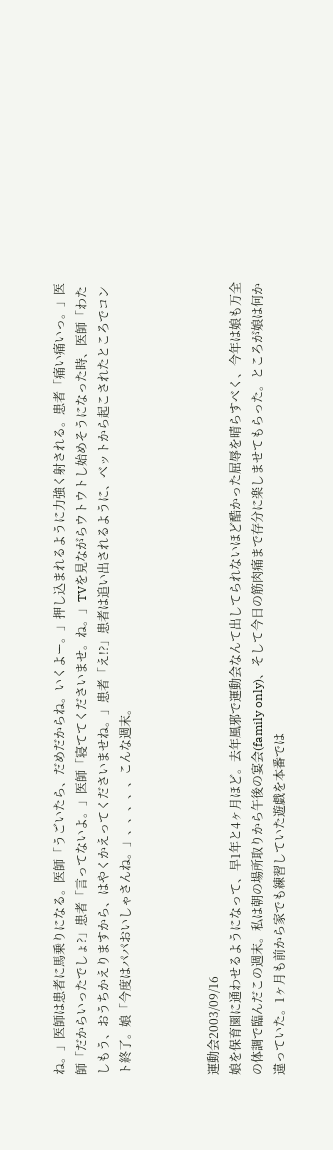ね。」医師は患者に馬乗りになる。医師「うごいたら、だめだからね。いくよー。」押し込まれるように力強く射される。患者「痛い痛いっ。」医師「だからいったでしょ?」患者「言ってないよ。」医師「寝ててくださいませ。ね。」TVを見ながらウトウトし始めそうになった時、医師「わたしもう、おうちかえりますから、はやくかえってくださいませね。」患者「え!?」患者は追い出されるように、ベットから起こされたところでコント終了。娘「今度はパパおいしゃさんね。」、、、、、こんな週末。



運動会2003/09/16
娘を保育園に通わせるようになって、早1年と4ヶ月ほど。去年風邪で運動会なんて出してられないほど酷かった屈辱を晴らすべく、今年は娘も万全の体調で臨んだこの週末。私は朝の場所取りから午後の宴会(family only)、そして今日の筋肉痛まで存分に楽しませてもらった。ところが娘は何か違っていた。1ヶ月も前から家でも練習していた遊戯を本番では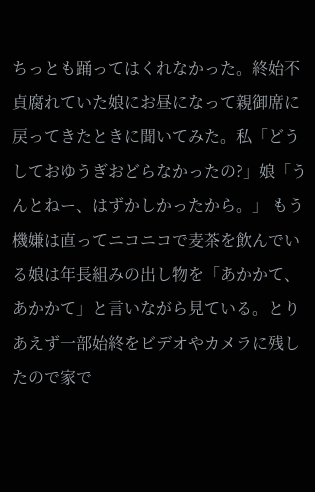ちっとも踊ってはくれなかった。終始不貞腐れていた娘にお昼になって親御席に戻ってきたときに聞いてみた。私「どうしておゆうぎおどらなかったの?」娘「うんとねー、はずかしかったから。」 もう機嫌は直ってニコニコで麦茶を飲んでいる娘は年長組みの出し物を「あかかて、あかかて」と言いながら見ている。とりあえず一部始終をビデオやカメラに残したので家で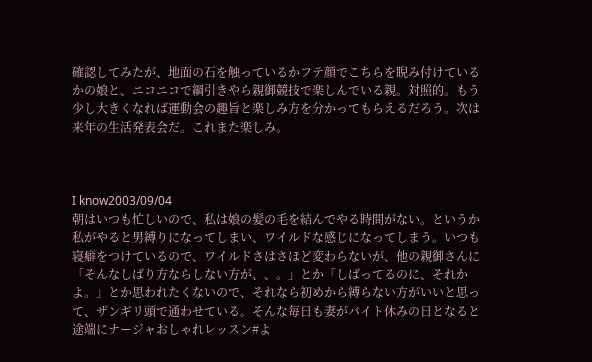確認してみたが、地面の石を触っているかフテ顔でこちらを睨み付けているかの娘と、ニコニコで綱引きやら親御競技で楽しんでいる親。対照的。もう少し大きくなれば運動会の趣旨と楽しみ方を分かってもらえるだろう。次は来年の生活発表会だ。これまた楽しみ。



I know2003/09/04
朝はいつも忙しいので、私は娘の髪の毛を結んでやる時間がない。というか私がやると男縛りになってしまい、ワイルドな感じになってしまう。いつも寝癖をつけているので、ワイルドさはさほど変わらないが、他の親御さんに 「そんなしばり方ならしない方が、、。」とか「しばってるのに、それかよ。」とか思われたくないので、それなら初めから縛らない方がいいと思って、ザンギリ頭で通わせている。そんな毎日も妻がバイト休みの日となると途端にナージャおしゃれレッスン#よ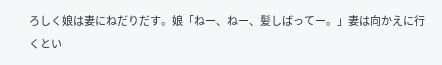ろしく娘は妻にねだりだす。娘「ねー、ねー、髪しばってー。」妻は向かえに行くとい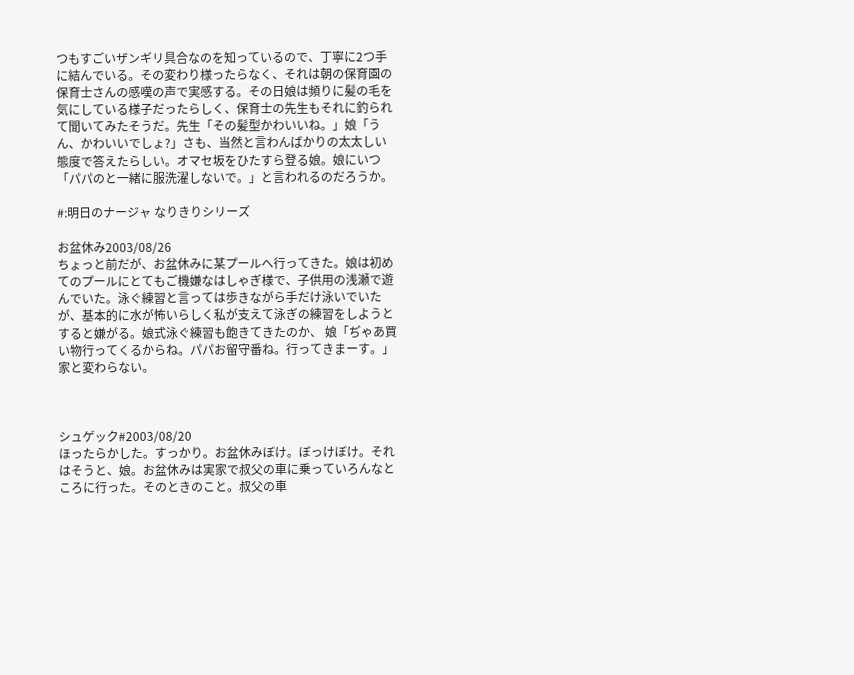つもすごいザンギリ具合なのを知っているので、丁寧に2つ手に結んでいる。その変わり様ったらなく、それは朝の保育園の保育士さんの感嘆の声で実感する。その日娘は頻りに髪の毛を気にしている様子だったらしく、保育士の先生もそれに釣られて聞いてみたそうだ。先生「その髪型かわいいね。」娘「うん、かわいいでしょ?」さも、当然と言わんばかりの太太しい態度で答えたらしい。オマセ坂をひたすら登る娘。娘にいつ「パパのと一緒に服洗濯しないで。」と言われるのだろうか。

#:明日のナージャ なりきりシリーズ

お盆休み2003/08/26
ちょっと前だが、お盆休みに某プールへ行ってきた。娘は初めてのプールにとてもご機嫌なはしゃぎ様で、子供用の浅瀬で遊んでいた。泳ぐ練習と言っては歩きながら手だけ泳いでいたが、基本的に水が怖いらしく私が支えて泳ぎの練習をしようとすると嫌がる。娘式泳ぐ練習も飽きてきたのか、 娘「ぢゃあ買い物行ってくるからね。パパお留守番ね。行ってきまーす。」 家と変わらない。



シュゲック#2003/08/20
ほったらかした。すっかり。お盆休みぼけ。ぼっけぼけ。それはそうと、娘。お盆休みは実家で叔父の車に乗っていろんなところに行った。そのときのこと。叔父の車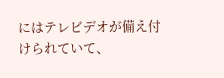にはテレビデオが備え付けられていて、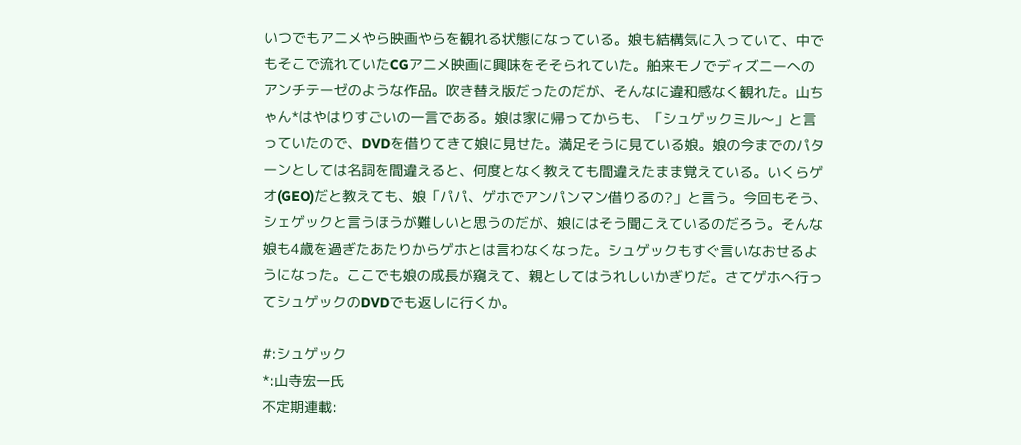いつでもアニメやら映画やらを観れる状態になっている。娘も結構気に入っていて、中でもそこで流れていたCGアニメ映画に興味をそそられていた。舶来モノでディズニーへのアンチテーゼのような作品。吹き替え版だったのだが、そんなに違和感なく観れた。山ちゃん*はやはりすごいの一言である。娘は家に帰ってからも、「シュゲックミル〜」と言っていたので、DVDを借りてきて娘に見せた。満足そうに見ている娘。娘の今までのパターンとしては名詞を間違えると、何度となく教えても間違えたまま覚えている。いくらゲオ(GEO)だと教えても、娘「パパ、ゲホでアンパンマン借りるの?」と言う。今回もそう、シェゲックと言うほうが難しいと思うのだが、娘にはそう聞こえているのだろう。そんな娘も4歳を過ぎたあたりからゲホとは言わなくなった。シュゲックもすぐ言いなおせるようになった。ここでも娘の成長が窺えて、親としてはうれしいかぎりだ。さてゲホへ行ってシュゲックのDVDでも返しに行くか。

#:シュゲック
*:山寺宏一氏
不定期連載: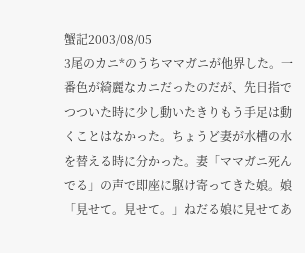蟹記2003/08/05
3尾のカニ*のうちママガニが他界した。一番色が綺麗なカニだったのだが、先日指でつついた時に少し動いたきりもう手足は動くことはなかった。ちょうど妻が水槽の水を替える時に分かった。妻「ママガニ死んでる」の声で即座に駆け寄ってきた娘。娘「見せて。見せて。」ねだる娘に見せてあ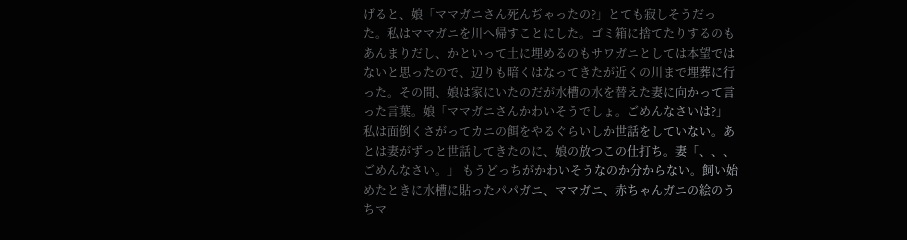げると、娘「ママガニさん死んぢゃったの?」とても寂しそうだった。私はママガニを川へ帰すことにした。ゴミ箱に捨てたりするのもあんまりだし、かといって土に埋めるのもサワガニとしては本望ではないと思ったので、辺りも暗くはなってきたが近くの川まで埋葬に行った。その間、娘は家にいたのだが水槽の水を替えた妻に向かって言った言葉。娘「ママガニさんかわいそうでしょ。ごめんなさいは?」 私は面倒くさがってカニの餌をやるぐらいしか世話をしていない。あとは妻がずっと世話してきたのに、娘の放つこの仕打ち。妻「、、、ごめんなさい。」 もうどっちがかわいそうなのか分からない。飼い始めたときに水槽に貼ったパパガニ、ママガニ、赤ちゃんガニの絵のうちマ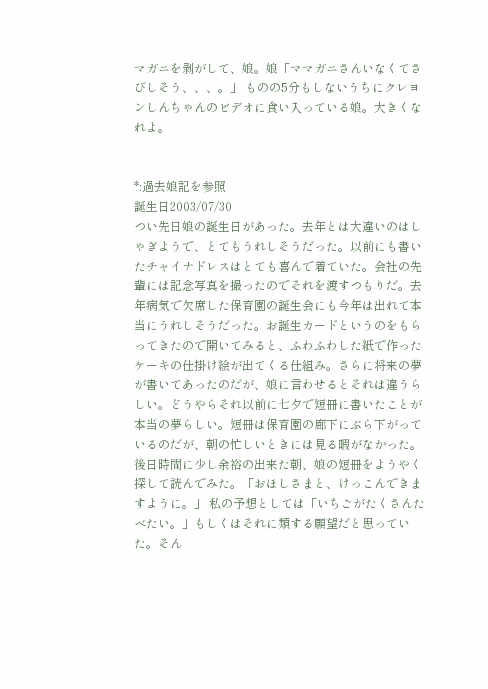マガニを剥がして、娘。娘「ママガニさんいなくてさびしそう、、、。」 ものの5分もしないうちにクレヨンしんちゃんのビデオに食い入っている娘。大きくなれよ。


*:過去娘記を参照
誕生日2003/07/30
つい先日娘の誕生日があった。去年とは大違いのはしゃぎようで、とてもうれしそうだった。以前にも書いたチャイナドレスはとても喜んで着ていた。会社の先輩には記念写真を撮ったのでそれを渡すつもりだ。去年病気で欠席した保育園の誕生会にも今年は出れて本当にうれしそうだった。お誕生カードというのをもらってきたので開いてみると、ふわふわした紙で作ったケーキの仕掛け絵が出てくる仕組み。さらに将来の夢が書いてあったのだが、娘に言わせるとそれは違うらしい。どうやらそれ以前に七夕で短冊に書いたことが本当の夢らしい。短冊は保育園の廊下にぶら下がっているのだが、朝の忙しいときには見る暇がなかった。後日時間に少し余裕の出来た朝、娘の短冊をようやく探して読んでみた。「おほしさまと、けっこんできますように。」 私の予想としては「いちごがたくさんたべたい。」もしくはそれに類する願望だと思っていた。そん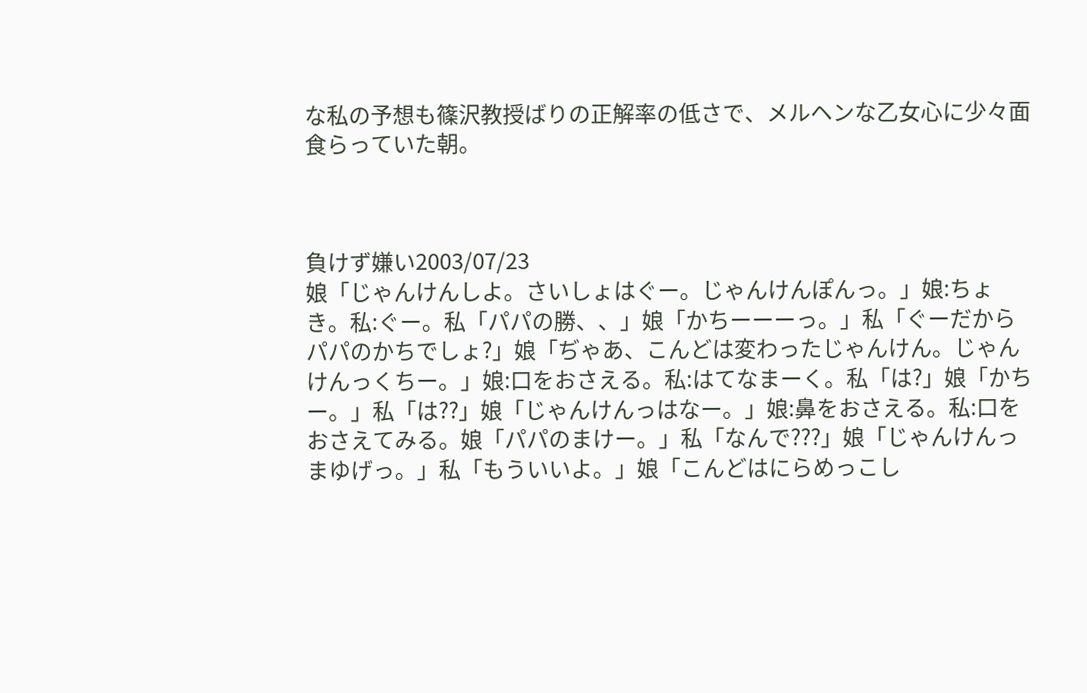な私の予想も篠沢教授ばりの正解率の低さで、メルヘンな乙女心に少々面食らっていた朝。



負けず嫌い2003/07/23
娘「じゃんけんしよ。さいしょはぐー。じゃんけんぽんっ。」娘:ちょき。私:ぐー。私「パパの勝、、」娘「かちーーーっ。」私「ぐーだからパパのかちでしょ?」娘「ぢゃあ、こんどは変わったじゃんけん。じゃんけんっくちー。」娘:口をおさえる。私:はてなまーく。私「は?」娘「かちー。」私「は??」娘「じゃんけんっはなー。」娘:鼻をおさえる。私:口をおさえてみる。娘「パパのまけー。」私「なんで???」娘「じゃんけんっまゆげっ。」私「もういいよ。」娘「こんどはにらめっこし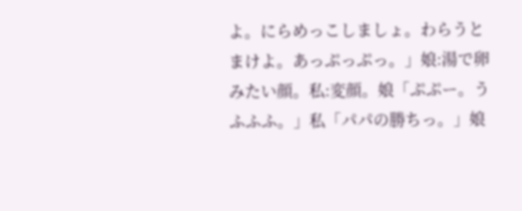よ。にらめっこしましょ。わらうとまけよ。あっぷっぷっ。」娘:湯で卵みたい顔。私:変顔。娘「ぷぷー。うふふふ。」私「パパの勝ちっ。」娘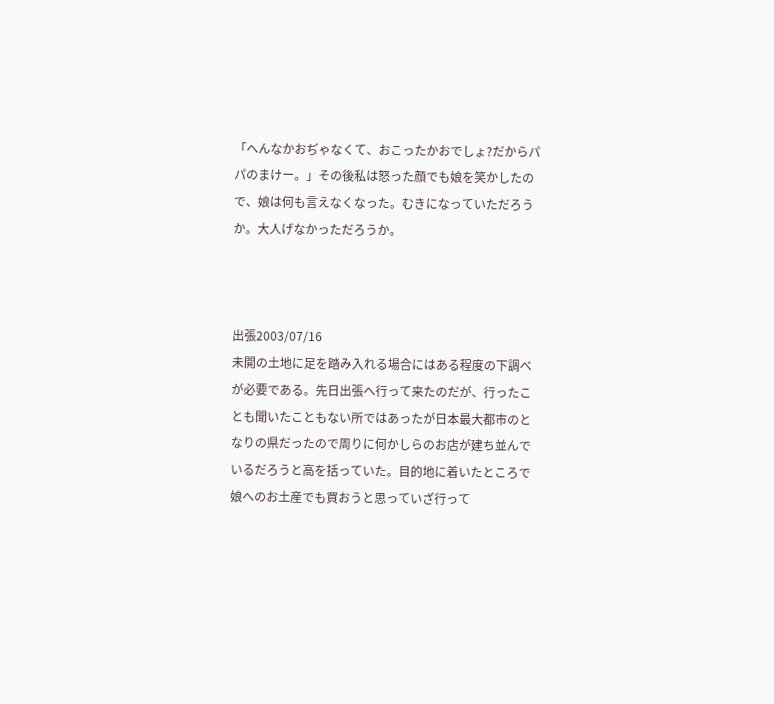「へんなかおぢゃなくて、おこったかおでしょ?だからパパのまけー。」その後私は怒った顔でも娘を笑かしたので、娘は何も言えなくなった。むきになっていただろうか。大人げなかっただろうか。



出張2003/07/16
未開の土地に足を踏み入れる場合にはある程度の下調べが必要である。先日出張へ行って来たのだが、行ったことも聞いたこともない所ではあったが日本最大都市のとなりの県だったので周りに何かしらのお店が建ち並んでいるだろうと高を括っていた。目的地に着いたところで娘へのお土産でも買おうと思っていざ行って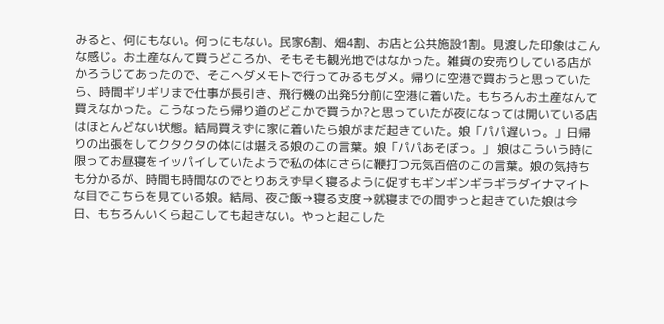みると、何にもない。何っにもない。民家6割、畑4割、お店と公共施設1割。見渡した印象はこんな感じ。お土産なんて買うどころか、そもそも観光地ではなかった。雑貨の安売りしている店がかろうじてあったので、そこへダメモトで行ってみるもダメ。帰りに空港で買おうと思っていたら、時間ギリギリまで仕事が長引き、飛行機の出発5分前に空港に着いた。もちろんお土産なんて買えなかった。こうなったら帰り道のどこかで買うか?と思っていたが夜になっては開いている店はほとんどない状態。結局買えずに家に着いたら娘がまだ起きていた。娘「パパ遅いっ。」日帰りの出張をしてクタクタの体には堪える娘のこの言葉。娘「パパあそぼっ。」 娘はこういう時に限ってお昼寝をイッパイしていたようで私の体にさらに鞭打つ元気百倍のこの言葉。娘の気持ちも分かるが、時間も時間なのでとりあえず早く寝るように促すもギンギンギラギラダイナマイトな目でこちらを見ている娘。結局、夜ご飯→寝る支度→就寝までの間ずっと起きていた娘は今日、もちろんいくら起こしても起きない。やっと起こした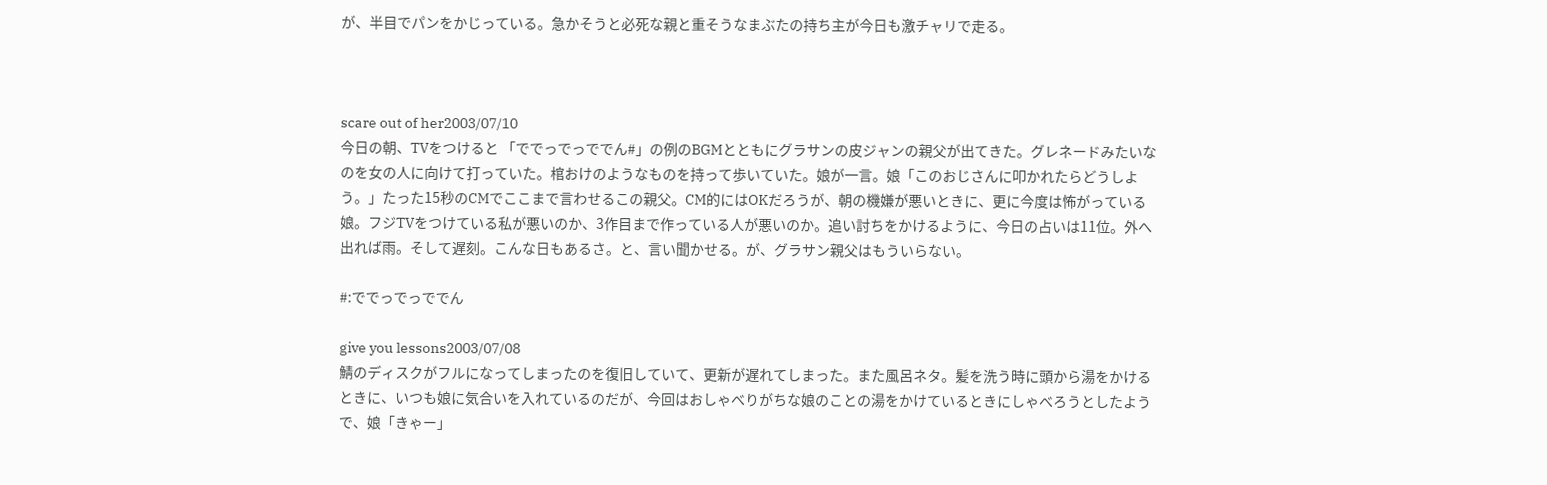が、半目でパンをかじっている。急かそうと必死な親と重そうなまぶたの持ち主が今日も激チャリで走る。



scare out of her2003/07/10
今日の朝、TVをつけると 「ででっでっででん#」の例のBGMとともにグラサンの皮ジャンの親父が出てきた。グレネードみたいなのを女の人に向けて打っていた。棺おけのようなものを持って歩いていた。娘が一言。娘「このおじさんに叩かれたらどうしよう。」たった15秒のCMでここまで言わせるこの親父。CM的にはOKだろうが、朝の機嫌が悪いときに、更に今度は怖がっている娘。フジTVをつけている私が悪いのか、3作目まで作っている人が悪いのか。追い討ちをかけるように、今日の占いは11位。外へ出れば雨。そして遅刻。こんな日もあるさ。と、言い聞かせる。が、グラサン親父はもういらない。

#:ででっでっででん

give you lessons2003/07/08
鯖のディスクがフルになってしまったのを復旧していて、更新が遅れてしまった。また風呂ネタ。髪を洗う時に頭から湯をかけるときに、いつも娘に気合いを入れているのだが、今回はおしゃべりがちな娘のことの湯をかけているときにしゃべろうとしたようで、娘「きゃー」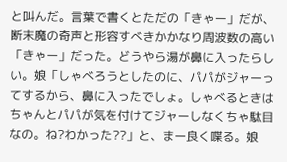と叫んだ。言葉で書くとただの「きゃー」だが、断末魔の奇声と形容すべきかかなり周波数の高い「きゃー」だった。どうやら湯が鼻に入ったらしい。娘「しゃべろうとしたのに、パパがジャーってするから、鼻に入ったでしょ。しゃべるときはちゃんとパパが気を付けてジャーしなくちゃ駄目なの。ね?わかった??」と、まー良く喋る。娘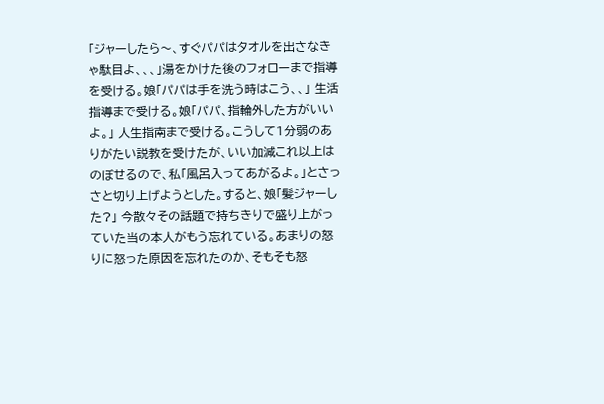「ジャーしたら〜、すぐパパはタオルを出さなきゃ駄目よ、、、」湯をかけた後のフォローまで指導を受ける。娘「パパは手を洗う時はこう、、」 生活指導まで受ける。娘「パパ、指輪外した方がいいよ。」 人生指南まで受ける。こうして1分弱のありがたい説教を受けたが、いい加減これ以上はのぼせるので、私「風呂入ってあがるよ。」とさっさと切り上げようとした。すると、娘「髪ジャーした?」 今散々その話題で持ちきりで盛り上がっていた当の本人がもう忘れている。あまりの怒りに怒った原因を忘れたのか、そもそも怒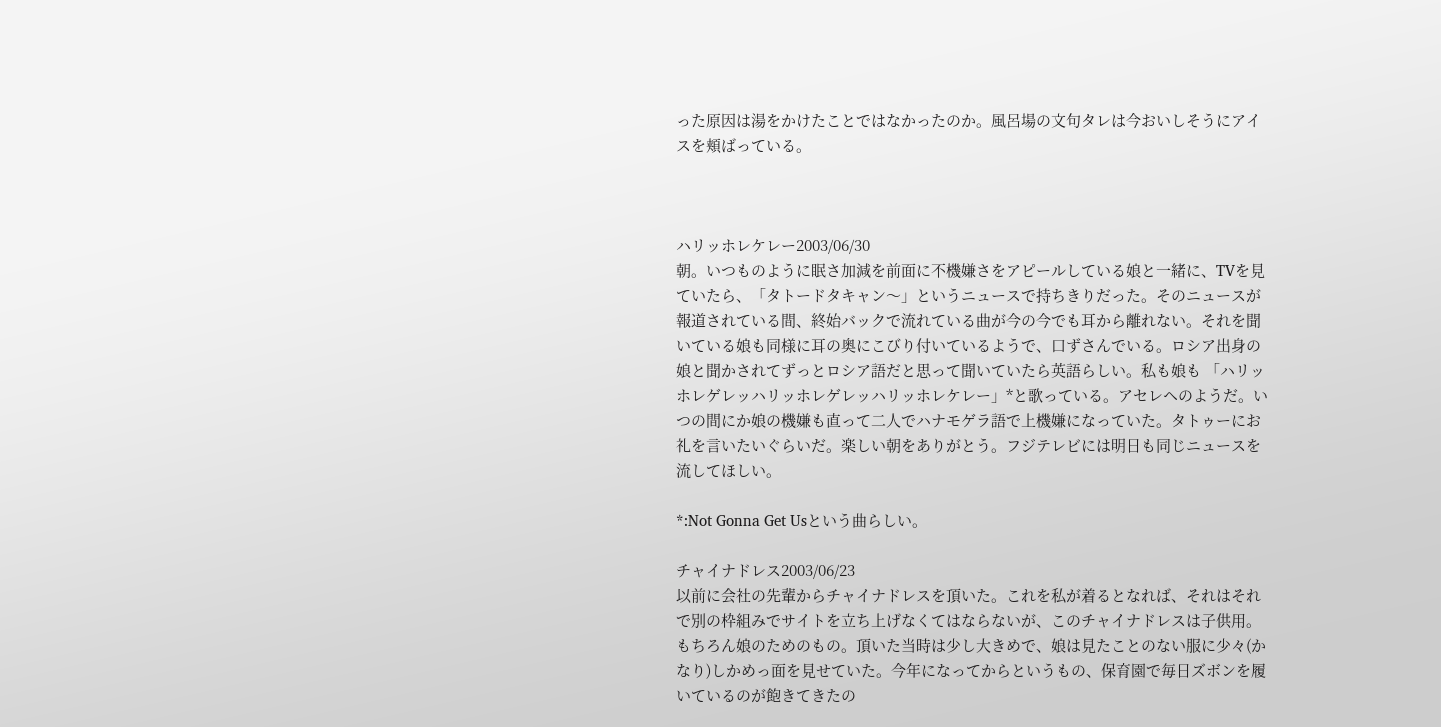った原因は湯をかけたことではなかったのか。風呂場の文句タレは今おいしそうにアイスを頬ばっている。



ハリッホレケレー2003/06/30
朝。いつものように眠さ加減を前面に不機嫌さをアピールしている娘と一緒に、TVを見ていたら、「タトードタキャン〜」というニュースで持ちきりだった。そのニュースが報道されている間、終始バックで流れている曲が今の今でも耳から離れない。それを聞いている娘も同様に耳の奥にこびり付いているようで、口ずさんでいる。ロシア出身の娘と聞かされてずっとロシア語だと思って聞いていたら英語らしい。私も娘も 「ハリッホレゲレッハリッホレゲレッハリッホレケレー」*と歌っている。アセレヘのようだ。いつの間にか娘の機嫌も直って二人でハナモゲラ語で上機嫌になっていた。タトゥーにお礼を言いたいぐらいだ。楽しい朝をありがとう。フジテレビには明日も同じニュースを流してほしい。

*:Not Gonna Get Usという曲らしい。

チャイナドレス2003/06/23
以前に会社の先輩からチャイナドレスを頂いた。これを私が着るとなれば、それはそれで別の枠組みでサイトを立ち上げなくてはならないが、このチャイナドレスは子供用。もちろん娘のためのもの。頂いた当時は少し大きめで、娘は見たことのない服に少々(かなり)しかめっ面を見せていた。今年になってからというもの、保育園で毎日ズボンを履いているのが飽きてきたの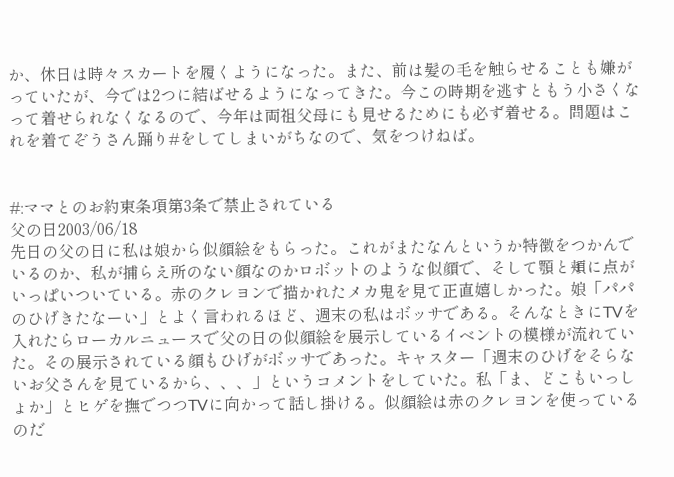か、休日は時々スカートを履くようになった。また、前は髪の毛を触らせることも嫌がっていたが、今では2つに結ばせるようになってきた。今この時期を逃すともう小さくなって着せられなくなるので、今年は両祖父母にも見せるためにも必ず着せる。問題はこれを着てぞうさん踊り#をしてしまいがちなので、気をつけねば。


#:ママとのお約束条項第3条で禁止されている
父の日2003/06/18
先日の父の日に私は娘から似顔絵をもらった。これがまたなんというか特徴をつかんでいるのか、私が捕らえ所のない顔なのかロボットのような似顔で、そして顎と頬に点がいっぱいついている。赤のクレヨンで描かれたメカ鬼を見て正直嬉しかった。娘「パパのひげきたなーい」とよく言われるほど、週末の私はボッサである。そんなときにTVを入れたらローカルニュースで父の日の似顔絵を展示しているイベントの模様が流れていた。その展示されている顔もひげがボッサであった。キャスター「週末のひげをそらないお父さんを見ているから、、、」というコメントをしていた。私「ま、どこもいっしょか」とヒゲを撫でつつTVに向かって話し掛ける。似顔絵は赤のクレヨンを使っているのだ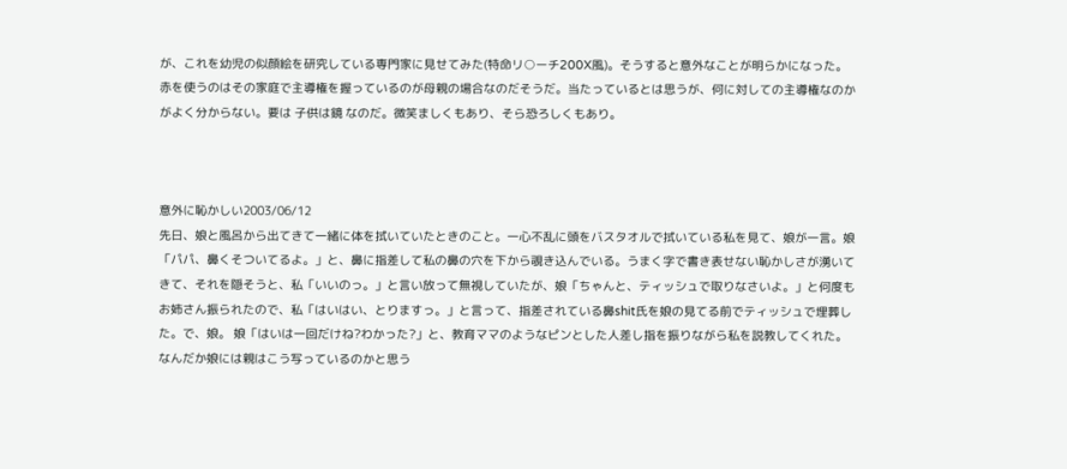が、これを幼児の似顔絵を研究している専門家に見せてみた(特命リ○ーチ200X風)。そうすると意外なことが明らかになった。赤を使うのはその家庭で主導権を握っているのが母親の場合なのだそうだ。当たっているとは思うが、何に対しての主導権なのかがよく分からない。要は 子供は鏡 なのだ。微笑ましくもあり、そら恐ろしくもあり。



意外に恥かしい2003/06/12
先日、娘と風呂から出てきて一緒に体を拭いていたときのこと。一心不乱に頭をバスタオルで拭いている私を見て、娘が一言。娘「パパ、鼻くそついてるよ。」と、鼻に指差して私の鼻の穴を下から覗き込んでいる。うまく字で書き表せない恥かしさが湧いてきて、それを隠そうと、私「いいのっ。」と言い放って無視していたが、娘「ちゃんと、ティッシュで取りなさいよ。」と何度もお姉さん振られたので、私「はいはい、とりますっ。」と言って、指差されている鼻shit氏を娘の見てる前でティッシュで埋葬した。で、娘。 娘「はいは一回だけね?わかった?」と、教育ママのようなピンとした人差し指を振りながら私を説教してくれた。なんだか娘には親はこう写っているのかと思う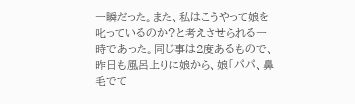一瞬だった。また、私はこうやって娘を叱っているのか?と考えさせられる一時であった。同じ事は2度あるもので、昨日も風呂上りに娘から、娘「パパ、鼻毛でて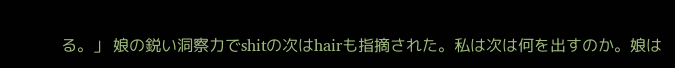る。」 娘の鋭い洞察力でshitの次はhairも指摘された。私は次は何を出すのか。娘は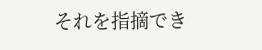それを指摘でき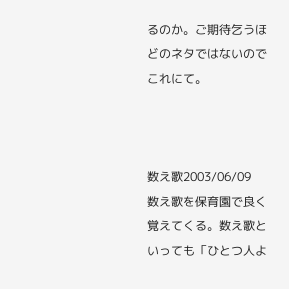るのか。ご期待乞うほどのネタではないのでこれにて。



数え歌2003/06/09
数え歌を保育園で良く覚えてくる。数え歌といっても「ひとつ人よ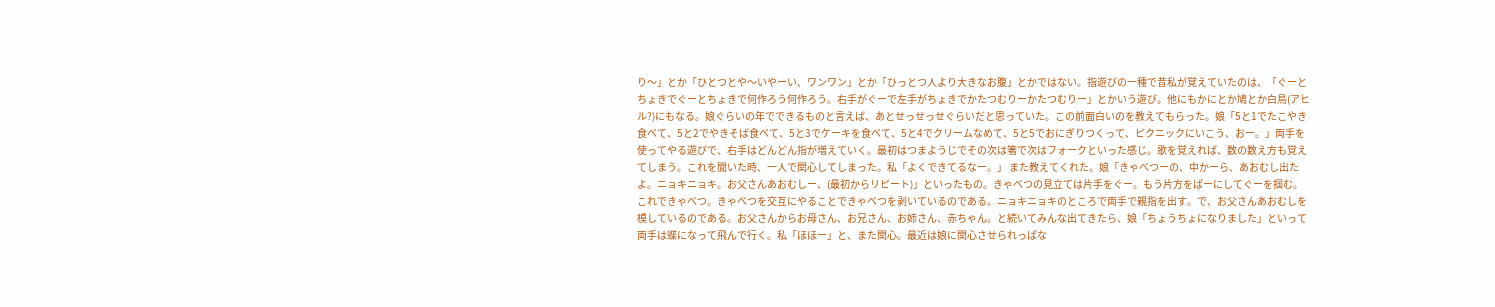り〜」とか「ひとつとや〜いやーい、ワンワン」とか「ひっとつ人より大きなお腹」とかではない。指遊びの一種で昔私が覚えていたのは、「ぐーとちょきでぐーとちょきで何作ろう何作ろう。右手がぐーで左手がちょきでかたつむりーかたつむりー」とかいう遊び。他にもかにとか鳩とか白鳥(アヒル?)にもなる。娘ぐらいの年でできるものと言えば、あとせっせっせぐらいだと思っていた。この前面白いのを教えてもらった。娘「5と1でたこやき食べて、5と2でやきそば食べて、5と3でケーキを食べて、5と4でクリームなめて、5と5でおにぎりつくって、ピクニックにいこう、おー。」両手を使ってやる遊びで、右手はどんどん指が増えていく。最初はつまようじでその次は箸で次はフォークといった感じ。歌を覚えれば、数の数え方も覚えてしまう。これを聞いた時、一人で関心してしまった。私「よくできてるなー。」 また教えてくれた。娘「きゃべつーの、中かーら、あおむし出たよ。ニョキニョキ。お父さんあおむしー、(最初からリピート)」といったもの。きゃべつの見立ては片手をぐー。もう片方をぱーにしてぐーを掴む。これできゃべつ。きゃべつを交互にやることできゃべつを剥いているのである。ニョキニョキのところで両手で親指を出す。で、お父さんあおむしを模しているのである。お父さんからお母さん、お兄さん、お姉さん、赤ちゃん。と続いてみんな出てきたら、娘「ちょうちょになりました」といって両手は蝶になって飛んで行く。私「ほほー」と、また関心。最近は娘に関心させられっぱな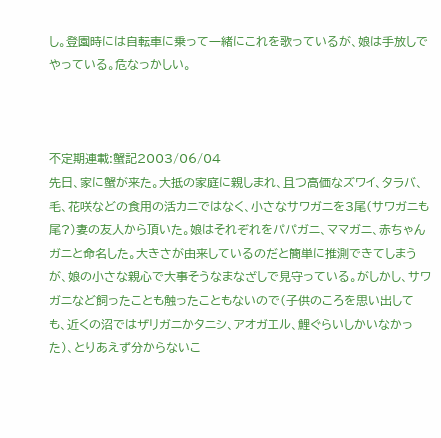し。登園時には自転車に乗って一緒にこれを歌っているが、娘は手放しでやっている。危なっかしい。



不定期連載:蟹記2003/06/04
先日、家に蟹が来た。大抵の家庭に親しまれ、且つ高価なズワイ、タラバ、毛、花咲などの食用の活カニではなく、小さなサワガニを3尾(サワガニも尾?)妻の友人から頂いた。娘はそれぞれをパパガニ、ママガニ、赤ちゃんガニと命名した。大きさが由来しているのだと簡単に推測できてしまうが、娘の小さな親心で大事そうなまなざしで見守っている。がしかし、サワガニなど飼ったことも触ったこともないので(子供のころを思い出しても、近くの沼ではザリガニかタニシ、アオガエル、鯉ぐらいしかいなかった)、とりあえず分からないこ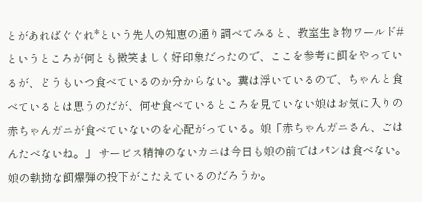とがあればぐぐれ*という先人の知恵の通り調べてみると、教室生き物ワールド#というところが何とも微笑ましく好印象だったので、ここを参考に餌をやっているが、どうもいつ食べているのか分からない。糞は浮いているので、ちゃんと食べているとは思うのだが、何せ食べているところを見ていない娘はお気に入りの赤ちゃんガニが食べていないのを心配がっている。娘「赤ちゃんガニさん、ごはんたべないね。」 サービス精神のないカニは今日も娘の前ではパンは食べない。娘の執拗な餌爆弾の投下がこたえているのだろうか。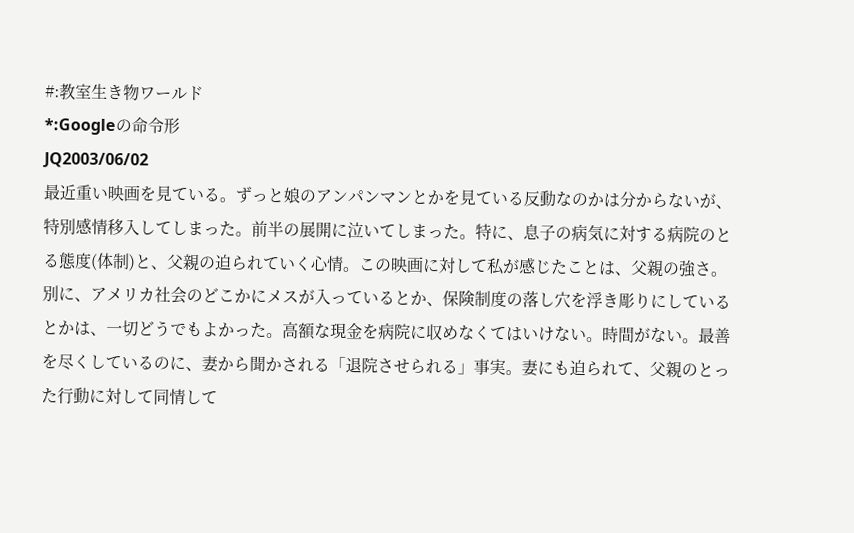#:教室生き物ワールド
*:Googleの命令形
JQ2003/06/02
最近重い映画を見ている。ずっと娘のアンパンマンとかを見ている反動なのかは分からないが、特別感情移入してしまった。前半の展開に泣いてしまった。特に、息子の病気に対する病院のとる態度(体制)と、父親の迫られていく心情。この映画に対して私が感じたことは、父親の強さ。別に、アメリカ社会のどこかにメスが入っているとか、保険制度の落し穴を浮き彫りにしているとかは、一切どうでもよかった。高額な現金を病院に収めなくてはいけない。時間がない。最善を尽くしているのに、妻から聞かされる「退院させられる」事実。妻にも迫られて、父親のとった行動に対して同情して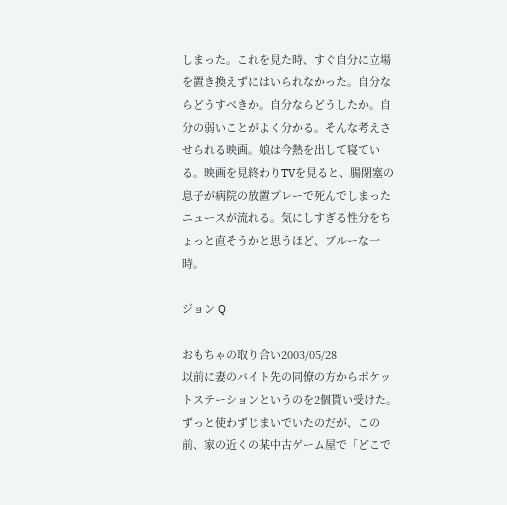しまった。これを見た時、すぐ自分に立場を置き換えずにはいられなかった。自分ならどうすべきか。自分ならどうしたか。自分の弱いことがよく分かる。そんな考えさせられる映画。娘は今熱を出して寝ている。映画を見終わりTVを見ると、腸閉塞の息子が病院の放置プレーで死んでしまったニュースが流れる。気にしすぎる性分をちょっと直そうかと思うほど、ブルーな一時。

ジョン Q

おもちゃの取り合い2003/05/28
以前に妻のバイト先の同僚の方からポケットステーションというのを2個貰い受けた。ずっと使わずじまいでいたのだが、この前、家の近くの某中古ゲーム屋で「どこで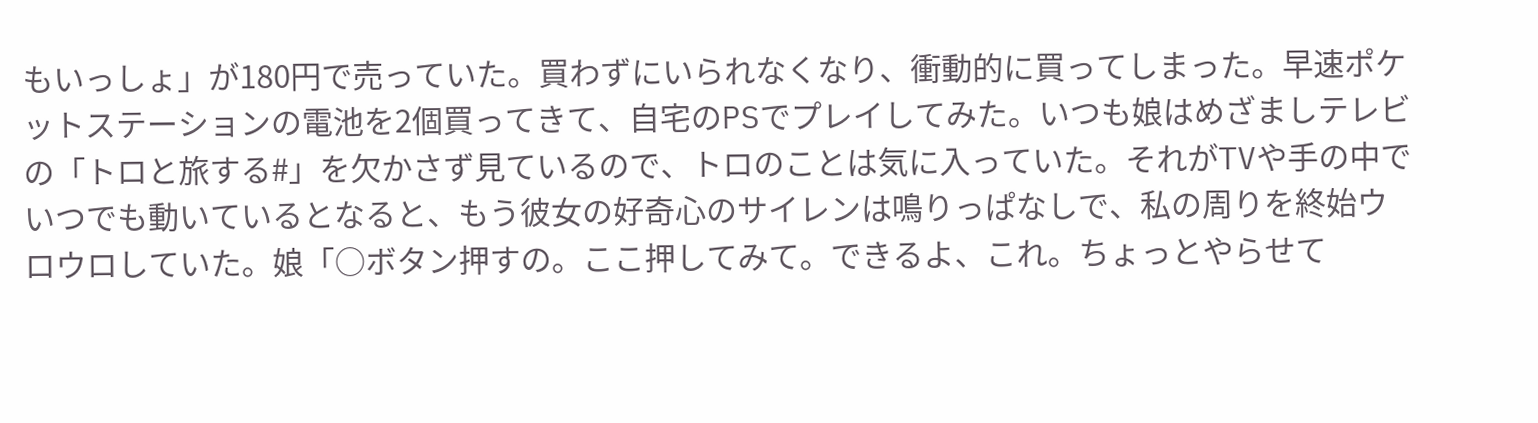もいっしょ」が180円で売っていた。買わずにいられなくなり、衝動的に買ってしまった。早速ポケットステーションの電池を2個買ってきて、自宅のPSでプレイしてみた。いつも娘はめざましテレビの「トロと旅する#」を欠かさず見ているので、トロのことは気に入っていた。それがTVや手の中でいつでも動いているとなると、もう彼女の好奇心のサイレンは鳴りっぱなしで、私の周りを終始ウロウロしていた。娘「○ボタン押すの。ここ押してみて。できるよ、これ。ちょっとやらせて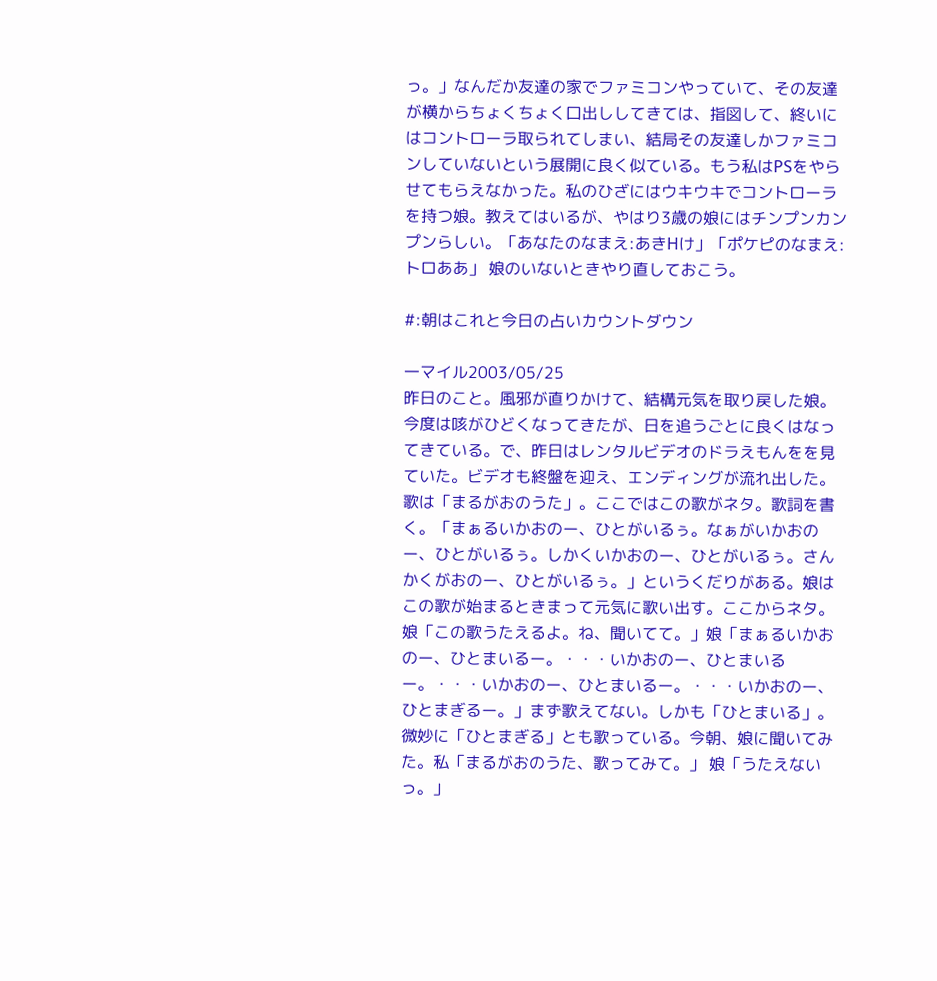っ。」なんだか友達の家でファミコンやっていて、その友達が横からちょくちょく口出ししてきては、指図して、終いにはコントローラ取られてしまい、結局その友達しかファミコンしていないという展開に良く似ている。もう私はPSをやらせてもらえなかった。私のひざにはウキウキでコントローラを持つ娘。教えてはいるが、やはり3歳の娘にはチンプンカンプンらしい。「あなたのなまえ:あきHけ」「ポケピのなまえ:トロああ」 娘のいないときやり直しておこう。

#:朝はこれと今日の占いカウントダウン

一マイル2003/05/25
昨日のこと。風邪が直りかけて、結構元気を取り戻した娘。今度は咳がひどくなってきたが、日を追うごとに良くはなってきている。で、昨日はレンタルビデオのドラえもんをを見ていた。ビデオも終盤を迎え、エンディングが流れ出した。歌は「まるがおのうた」。ここではこの歌がネタ。歌詞を書く。「まぁるいかおのー、ひとがいるぅ。なぁがいかおのー、ひとがいるぅ。しかくいかおのー、ひとがいるぅ。さんかくがおのー、ひとがいるぅ。」というくだりがある。娘はこの歌が始まるときまって元気に歌い出す。ここからネタ。娘「この歌うたえるよ。ね、聞いてて。」娘「まぁるいかおのー、ひとまいるー。・・・いかおのー、ひとまいるー。・・・いかおのー、ひとまいるー。・・・いかおのー、ひとまぎるー。」まず歌えてない。しかも「ひとまいる」。微妙に「ひとまぎる」とも歌っている。今朝、娘に聞いてみた。私「まるがおのうた、歌ってみて。」 娘「うたえないっ。」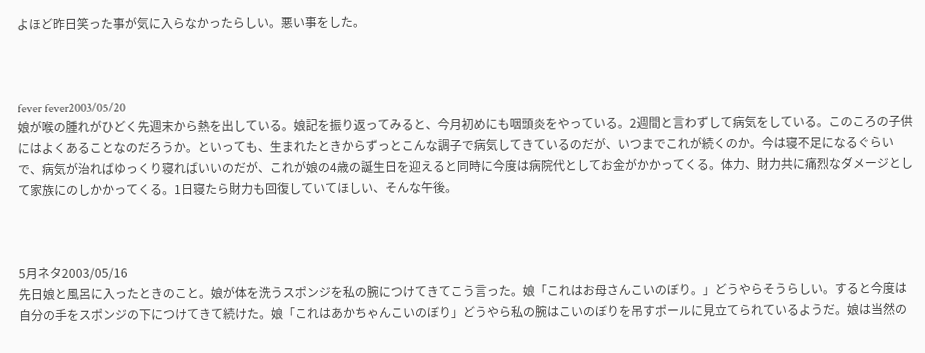よほど昨日笑った事が気に入らなかったらしい。悪い事をした。



fever fever2003/05/20
娘が喉の腫れがひどく先週末から熱を出している。娘記を振り返ってみると、今月初めにも咽頭炎をやっている。2週間と言わずして病気をしている。このころの子供にはよくあることなのだろうか。といっても、生まれたときからずっとこんな調子で病気してきているのだが、いつまでこれが続くのか。今は寝不足になるぐらいで、病気が治ればゆっくり寝ればいいのだが、これが娘の4歳の誕生日を迎えると同時に今度は病院代としてお金がかかってくる。体力、財力共に痛烈なダメージとして家族にのしかかってくる。1日寝たら財力も回復していてほしい、そんな午後。



5月ネタ2003/05/16
先日娘と風呂に入ったときのこと。娘が体を洗うスポンジを私の腕につけてきてこう言った。娘「これはお母さんこいのぼり。」どうやらそうらしい。すると今度は自分の手をスポンジの下につけてきて続けた。娘「これはあかちゃんこいのぼり」どうやら私の腕はこいのぼりを吊すポールに見立てられているようだ。娘は当然の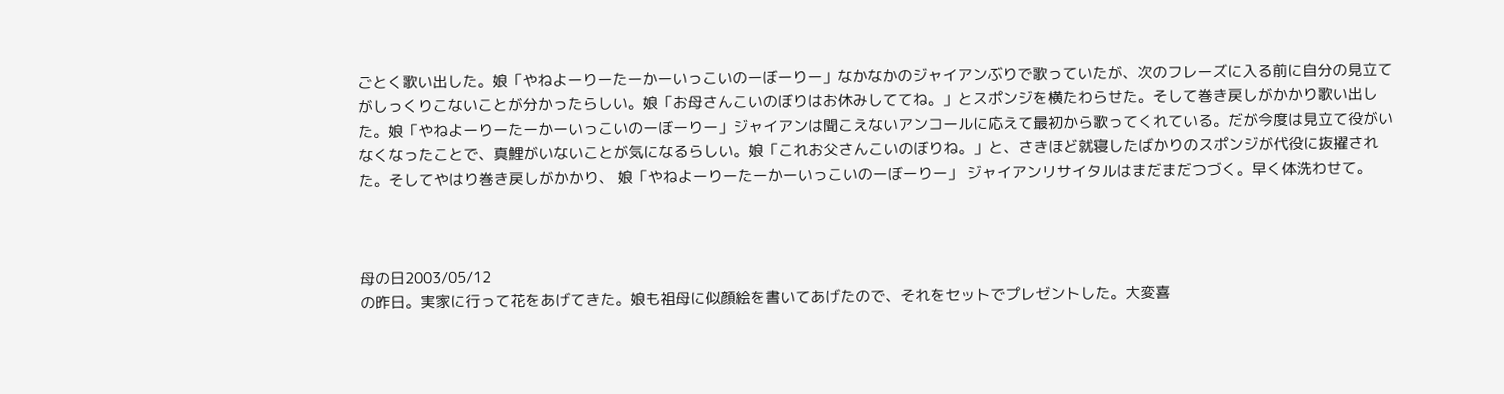ごとく歌い出した。娘「やねよーりーたーかーいっこいのーぼーりー」なかなかのジャイアンぶりで歌っていたが、次のフレーズに入る前に自分の見立てがしっくりこないことが分かったらしい。娘「お母さんこいのぼりはお休みしててね。」とスポンジを横たわらせた。そして巻き戻しがかかり歌い出した。娘「やねよーりーたーかーいっこいのーぼーりー」ジャイアンは聞こえないアンコールに応えて最初から歌ってくれている。だが今度は見立て役がいなくなったことで、真鯉がいないことが気になるらしい。娘「これお父さんこいのぼりね。」と、さきほど就寝したばかりのスポンジが代役に抜擢された。そしてやはり巻き戻しがかかり、 娘「やねよーりーたーかーいっこいのーぼーりー」 ジャイアンリサイタルはまだまだつづく。早く体洗わせて。



母の日2003/05/12
の昨日。実家に行って花をあげてきた。娘も祖母に似顔絵を書いてあげたので、それをセットでプレゼントした。大変喜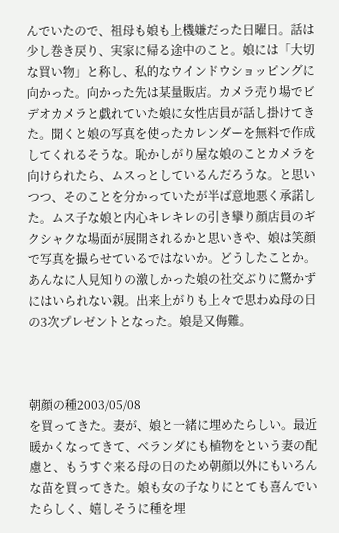んでいたので、祖母も娘も上機嫌だった日曜日。話は少し巻き戻り、実家に帰る途中のこと。娘には「大切な買い物」と称し、私的なウインドウショッピングに向かった。向かった先は某量販店。カメラ売り場でビデオカメラと戯れていた娘に女性店員が話し掛けてきた。聞くと娘の写真を使ったカレンダーを無料で作成してくれるそうな。恥かしがり屋な娘のことカメラを向けられたら、ムスっとしているんだろうな。と思いつつ、そのことを分かっていたが半ば意地悪く承諾した。ムス子な娘と内心キレキレの引き攣り顔店員のギクシャクな場面が展開されるかと思いきや、娘は笑顔で写真を撮らせているではないか。どうしたことか。あんなに人見知りの激しかった娘の社交ぶりに驚かずにはいられない親。出来上がりも上々で思わぬ母の日の3次プレゼントとなった。娘是又侮難。



朝顔の種2003/05/08
を買ってきた。妻が、娘と一緒に埋めたらしい。最近暖かくなってきて、ベランダにも植物をという妻の配慮と、もうすぐ来る母の日のため朝顔以外にもいろんな苗を買ってきた。娘も女の子なりにとても喜んでいたらしく、嬉しそうに種を埋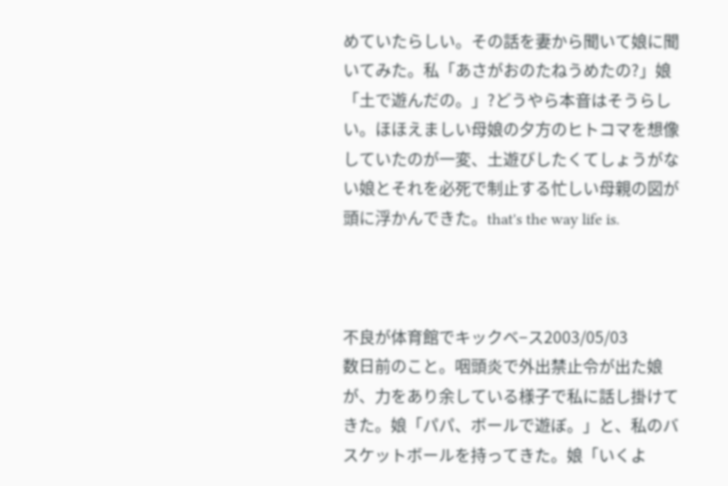めていたらしい。その話を妻から聞いて娘に聞いてみた。私「あさがおのたねうめたの?」娘「土で遊んだの。」?どうやら本音はそうらしい。ほほえましい母娘の夕方のヒトコマを想像していたのが一変、土遊びしたくてしょうがない娘とそれを必死で制止する忙しい母親の図が頭に浮かんできた。that's the way life is.



不良が体育館でキックベ−ス2003/05/03
数日前のこと。咽頭炎で外出禁止令が出た娘が、力をあり余している様子で私に話し掛けてきた。娘「パパ、ボールで遊ぼ。」と、私のバスケットボールを持ってきた。娘「いくよ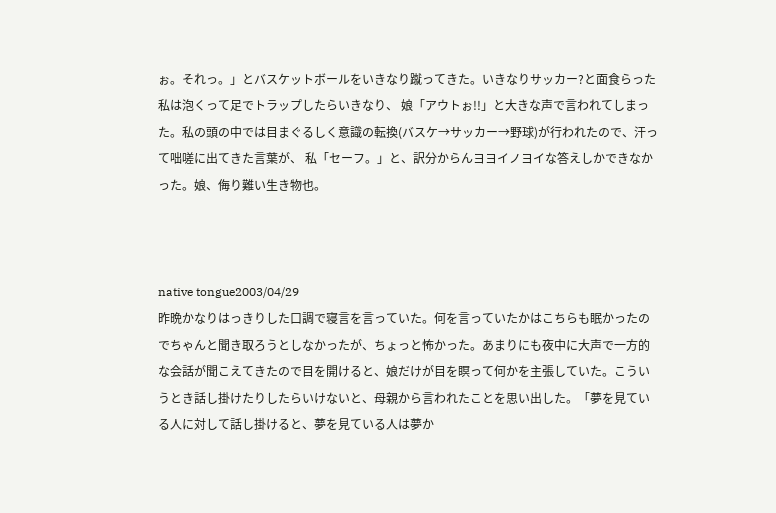ぉ。それっ。」とバスケットボールをいきなり蹴ってきた。いきなりサッカー?と面食らった私は泡くって足でトラップしたらいきなり、 娘「アウトぉ!!」と大きな声で言われてしまった。私の頭の中では目まぐるしく意識の転換(バスケ→サッカー→野球)が行われたので、汗って咄嗟に出てきた言葉が、 私「セーフ。」と、訳分からんヨヨイノヨイな答えしかできなかった。娘、侮り難い生き物也。



native tongue2003/04/29
昨晩かなりはっきりした口調で寝言を言っていた。何を言っていたかはこちらも眠かったのでちゃんと聞き取ろうとしなかったが、ちょっと怖かった。あまりにも夜中に大声で一方的な会話が聞こえてきたので目を開けると、娘だけが目を瞑って何かを主張していた。こういうとき話し掛けたりしたらいけないと、母親から言われたことを思い出した。「夢を見ている人に対して話し掛けると、夢を見ている人は夢か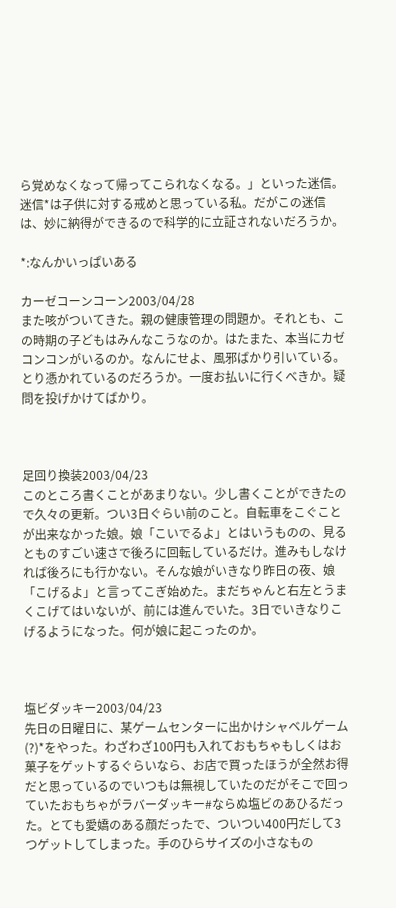ら覚めなくなって帰ってこられなくなる。」といった迷信。迷信*は子供に対する戒めと思っている私。だがこの迷信は、妙に納得ができるので科学的に立証されないだろうか。

*:なんかいっぱいある

カーゼコーンコーン2003/04/28
また咳がついてきた。親の健康管理の問題か。それとも、この時期の子どもはみんなこうなのか。はたまた、本当にカゼコンコンがいるのか。なんにせよ、風邪ばかり引いている。とり憑かれているのだろうか。一度お払いに行くべきか。疑問を投げかけてばかり。



足回り換装2003/04/23
このところ書くことがあまりない。少し書くことができたので久々の更新。つい3日ぐらい前のこと。自転車をこぐことが出来なかった娘。娘「こいでるよ」とはいうものの、見るとものすごい速さで後ろに回転しているだけ。進みもしなければ後ろにも行かない。そんな娘がいきなり昨日の夜、娘「こげるよ」と言ってこぎ始めた。まだちゃんと右左とうまくこげてはいないが、前には進んでいた。3日でいきなりこげるようになった。何が娘に起こったのか。



塩ビダッキー2003/04/23
先日の日曜日に、某ゲームセンターに出かけシャベルゲーム(?)*をやった。わざわざ100円も入れておもちゃもしくはお菓子をゲットするぐらいなら、お店で買ったほうが全然お得だと思っているのでいつもは無視していたのだがそこで回っていたおもちゃがラバーダッキー#ならぬ塩ビのあひるだった。とても愛嬌のある顔だったで、ついつい400円だして3つゲットしてしまった。手のひらサイズの小さなもの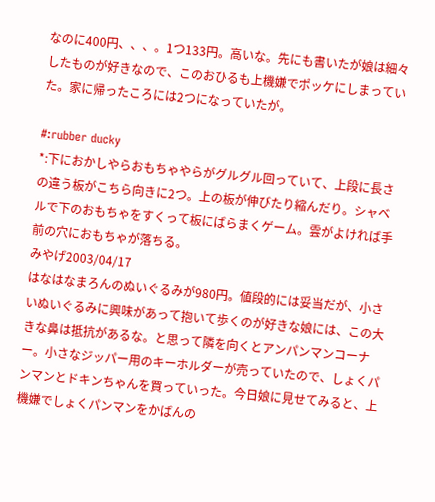なのに400円、、、。1つ133円。高いな。先にも書いたが娘は細々したものが好きなので、このおひるも上機嫌でポッケにしまっていた。家に帰ったころには2つになっていたが。

#:rubber ducky
*:下におかしやらおもちゃやらがグルグル回っていて、上段に長さの違う板がこちら向きに2つ。上の板が伸びたり縮んだり。シャベルで下のおもちゃをすくって板にばらまくゲーム。雲がよければ手前の穴におもちゃが落ちる。
みやげ2003/04/17
はなはなまろんのぬいぐるみが980円。値段的には妥当だが、小さいぬいぐるみに興味があって抱いて歩くのが好きな娘には、この大きな鼻は抵抗があるな。と思って隣を向くとアンパンマンコーナー。小さなジッパー用のキーホルダーが売っていたので、しょくパンマンとドキンちゃんを買っていった。今日娘に見せてみると、上機嫌でしょくパンマンをかばんの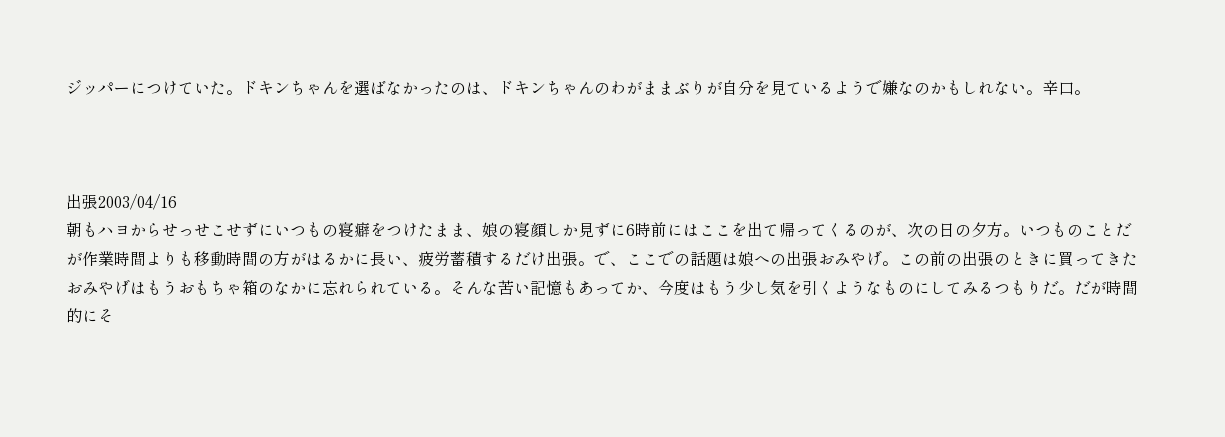ジッパーにつけていた。ドキンちゃんを選ばなかったのは、ドキンちゃんのわがままぶりが自分を見ているようで嫌なのかもしれない。辛口。



出張2003/04/16
朝もハヨからせっせこせずにいつもの寝癖をつけたまま、娘の寝顔しか見ずに6時前にはここを出て帰ってくるのが、次の日の夕方。いつものことだが作業時間よりも移動時間の方がはるかに長い、疲労蓄積するだけ出張。で、ここでの話題は娘への出張おみやげ。この前の出張のときに買ってきたおみやげはもうおもちゃ箱のなかに忘れられている。そんな苦い記憶もあってか、今度はもう少し気を引くようなものにしてみるつもりだ。だが時間的にそ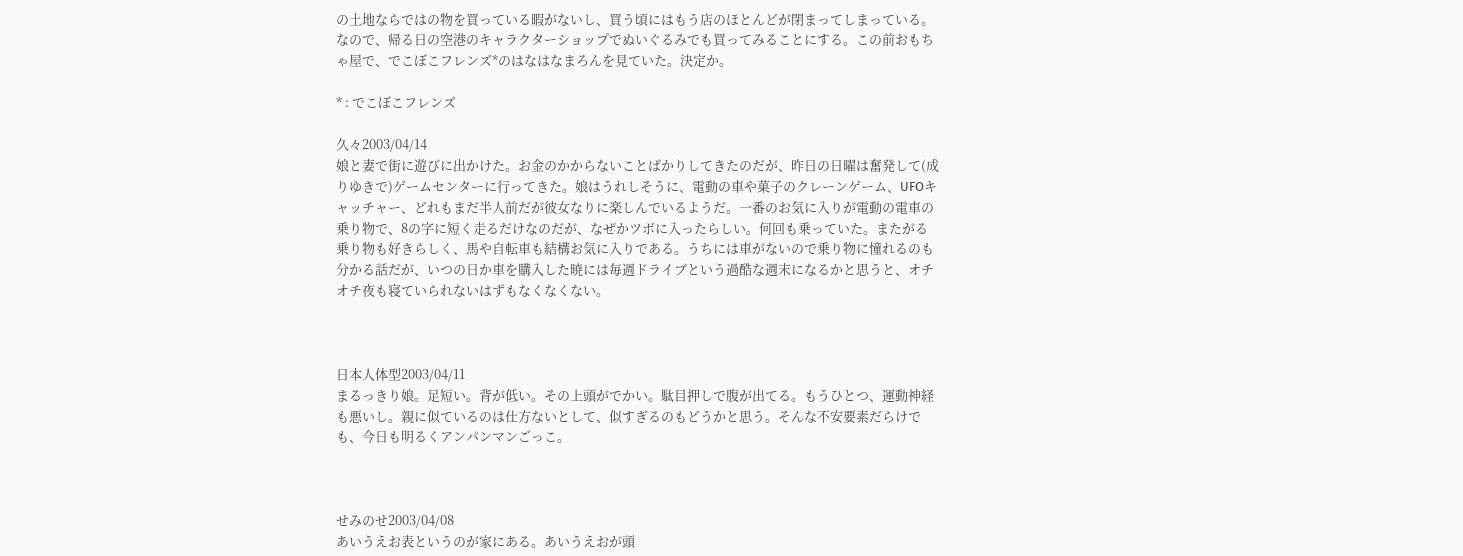の土地ならではの物を買っている暇がないし、買う頃にはもう店のほとんどが閉まってしまっている。なので、帰る日の空港のキャラクターショップでぬいぐるみでも買ってみることにする。この前おもちゃ屋で、でこぼこフレンズ*のはなはなまろんを見ていた。決定か。

* : でこぼこフレンズ

久々2003/04/14
娘と妻で街に遊びに出かけた。お金のかからないことばかりしてきたのだが、昨日の日曜は奮発して(成りゆきで)ゲームセンターに行ってきた。娘はうれしそうに、電動の車や菓子のクレーンゲーム、UFOキャッチャー、どれもまだ半人前だが彼女なりに楽しんでいるようだ。一番のお気に入りが電動の電車の乗り物で、8の字に短く走るだけなのだが、なぜかツボに入ったらしい。何回も乗っていた。またがる乗り物も好きらしく、馬や自転車も結構お気に入りである。うちには車がないので乗り物に憧れるのも分かる話だが、いつの日か車を購入した暁には毎週ドライブという過酷な週末になるかと思うと、オチオチ夜も寝ていられないはずもなくなくない。



日本人体型2003/04/11
まるっきり娘。足短い。背が低い。その上頭がでかい。駄目押しで腹が出てる。もうひとつ、運動神経も悪いし。親に似ているのは仕方ないとして、似すぎるのもどうかと思う。そんな不安要素だらけでも、今日も明るくアンパンマンごっこ。



せみのせ2003/04/08
あいうえお表というのが家にある。あいうえおが頭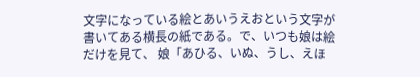文字になっている絵とあいうえおという文字が書いてある横長の紙である。で、いつも娘は絵だけを見て、 娘「あひる、いぬ、うし、えほ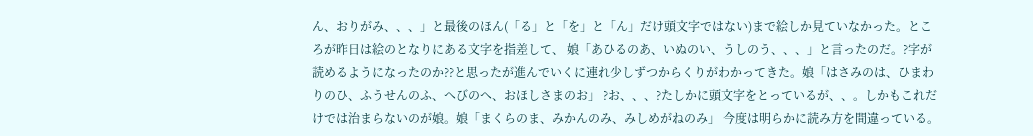ん、おりがみ、、、」と最後のほん(「る」と「を」と「ん」だけ頭文字ではない)まで絵しか見ていなかった。ところが昨日は絵のとなりにある文字を指差して、 娘「あひるのあ、いぬのい、うしのう、、、」と言ったのだ。?字が読めるようになったのか??と思ったが進んでいくに連れ少しずつからくりがわかってきた。娘「はさみのは、ひまわりのひ、ふうせんのふ、へびのへ、おほしさまのお」 ?お、、、?たしかに頭文字をとっているが、、。しかもこれだけでは治まらないのが娘。娘「まくらのま、みかんのみ、みしめがねのみ」 今度は明らかに読み方を間違っている。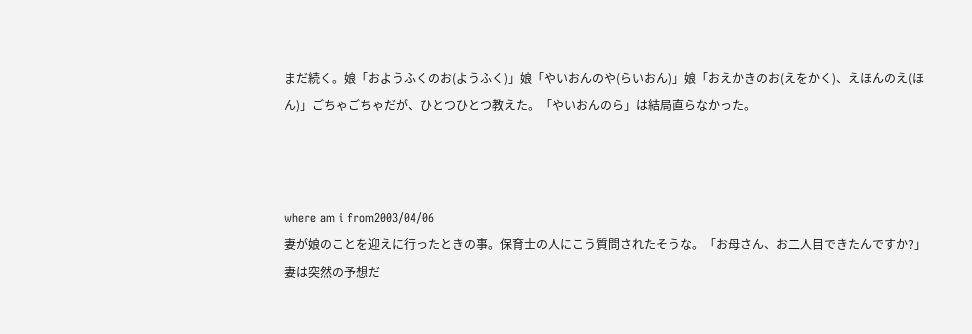まだ続く。娘「おようふくのお(ようふく)」娘「やいおんのや(らいおん)」娘「おえかきのお(えをかく)、えほんのえ(ほん)」ごちゃごちゃだが、ひとつひとつ教えた。「やいおんのら」は結局直らなかった。



where am i from2003/04/06
妻が娘のことを迎えに行ったときの事。保育士の人にこう質問されたそうな。「お母さん、お二人目できたんですか?」 妻は突然の予想だ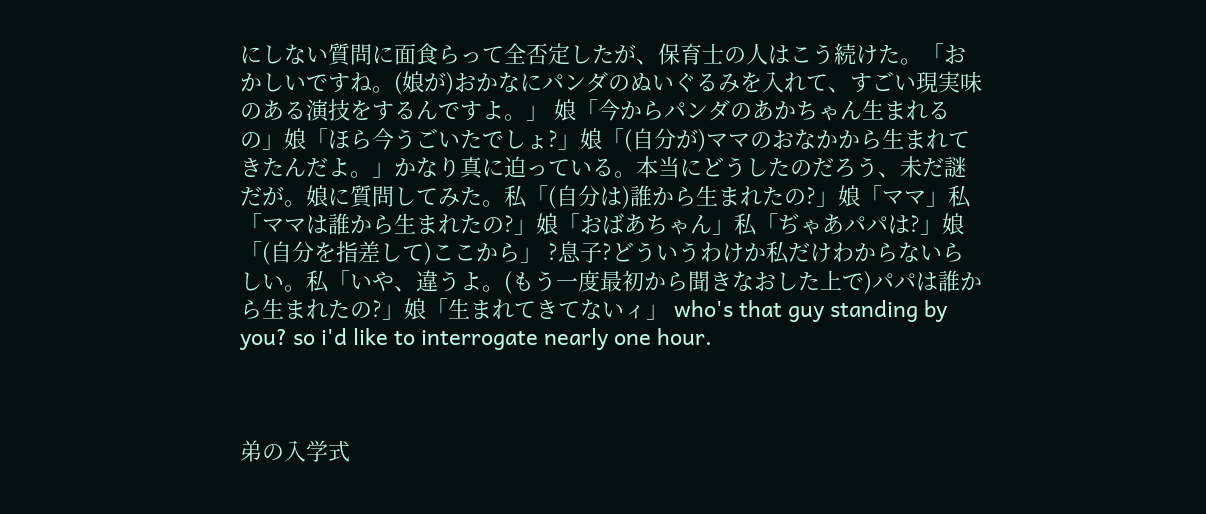にしない質問に面食らって全否定したが、保育士の人はこう続けた。「おかしいですね。(娘が)おかなにパンダのぬいぐるみを入れて、すごい現実味のある演技をするんですよ。」 娘「今からパンダのあかちゃん生まれるの」娘「ほら今うごいたでしょ?」娘「(自分が)ママのおなかから生まれてきたんだよ。」かなり真に迫っている。本当にどうしたのだろう、未だ謎だが。娘に質問してみた。私「(自分は)誰から生まれたの?」娘「ママ」私「ママは誰から生まれたの?」娘「おばあちゃん」私「ぢゃあパパは?」娘「(自分を指差して)ここから」 ?息子?どういうわけか私だけわからないらしい。私「いや、違うよ。(もう一度最初から聞きなおした上で)パパは誰から生まれたの?」娘「生まれてきてないィ」 who's that guy standing by you? so i'd like to interrogate nearly one hour.



弟の入学式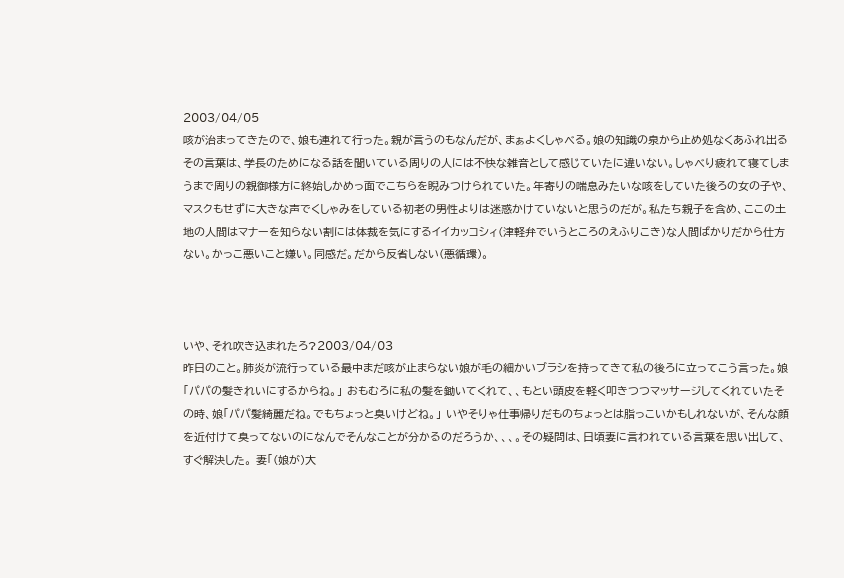2003/04/05
咳が治まってきたので、娘も連れて行った。親が言うのもなんだが、まぁよくしゃべる。娘の知識の泉から止め処なくあふれ出るその言葉は、学長のためになる話を聞いている周りの人には不快な雑音として感じていたに違いない。しゃべり疲れて寝てしまうまで周りの親御様方に終始しかめっ面でこちらを睨みつけられていた。年寄りの喘息みたいな咳をしていた後ろの女の子や、マスクもせずに大きな声でくしゃみをしている初老の男性よりは迷惑かけていないと思うのだが。私たち親子を含め、ここの土地の人間はマナーを知らない割には体裁を気にするイイカッコシィ(津軽弁でいうところのえふりこき)な人間ばかりだから仕方ない。かっこ悪いこと嫌い。同感だ。だから反省しない(悪循環)。



いや、それ吹き込まれたろ?2003/04/03
昨日のこと。肺炎が流行っている最中まだ咳が止まらない娘が毛の細かいブラシを持ってきて私の後ろに立ってこう言った。娘「パパの髪きれいにするからね。」 おもむろに私の髪を鋤いてくれて、、もとい頭皮を軽く叩きつつマッサージしてくれていたその時、娘「パパ髪綺麗だね。でもちょっと臭いけどね。」 いやそりゃ仕事帰りだものちょっとは脂っこいかもしれないが、そんな顔を近付けて臭ってないのになんでそんなことが分かるのだろうか、、、。その疑問は、日頃妻に言われている言葉を思い出して、すぐ解決した。 妻「(娘が)大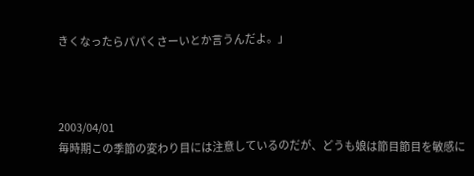きくなったらパパくさーいとか言うんだよ。」



2003/04/01
毎時期この季節の変わり目には注意しているのだが、どうも娘は節目節目を敏感に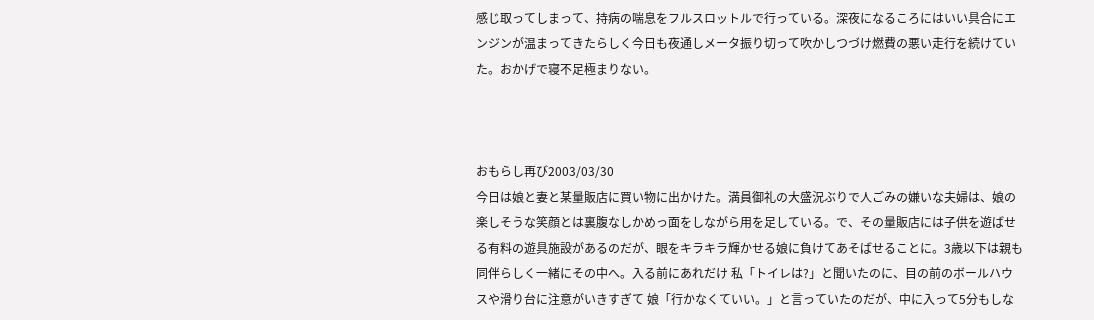感じ取ってしまって、持病の喘息をフルスロットルで行っている。深夜になるころにはいい具合にエンジンが温まってきたらしく今日も夜通しメータ振り切って吹かしつづけ燃費の悪い走行を続けていた。おかげで寝不足極まりない。



おもらし再び2003/03/30
今日は娘と妻と某量販店に買い物に出かけた。満員御礼の大盛況ぶりで人ごみの嫌いな夫婦は、娘の楽しそうな笑顔とは裏腹なしかめっ面をしながら用を足している。で、その量販店には子供を遊ばせる有料の遊具施設があるのだが、眼をキラキラ輝かせる娘に負けてあそばせることに。3歳以下は親も同伴らしく一緒にその中へ。入る前にあれだけ 私「トイレは?」と聞いたのに、目の前のボールハウスや滑り台に注意がいきすぎて 娘「行かなくていい。」と言っていたのだが、中に入って5分もしな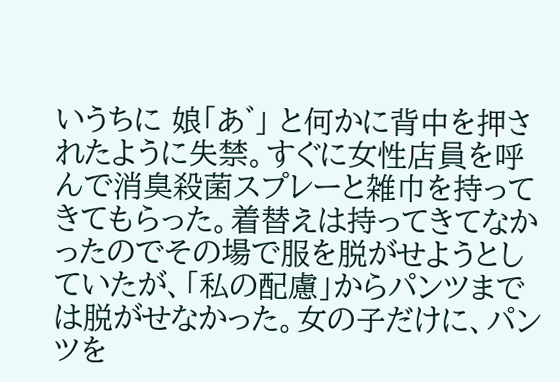いうちに 娘「あ゛」 と何かに背中を押されたように失禁。すぐに女性店員を呼んで消臭殺菌スプレーと雑巾を持ってきてもらった。着替えは持ってきてなかったのでその場で服を脱がせようとしていたが、「私の配慮」からパンツまでは脱がせなかった。女の子だけに、パンツを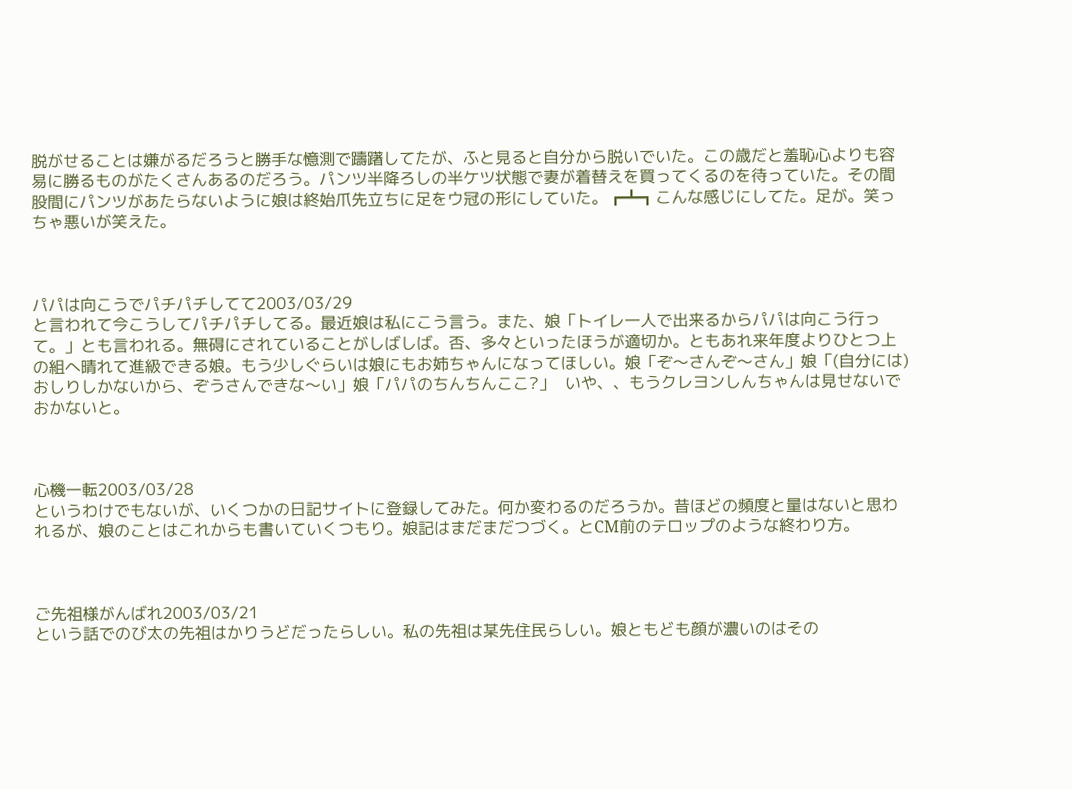脱がせることは嫌がるだろうと勝手な憶測で躊躇してたが、ふと見ると自分から脱いでいた。この歳だと羞恥心よりも容易に勝るものがたくさんあるのだろう。パンツ半降ろしの半ケツ状態で妻が着替えを買ってくるのを待っていた。その間股間にパンツがあたらないように娘は終始爪先立ちに足をウ冠の形にしていた。┏┻┓こんな感じにしてた。足が。笑っちゃ悪いが笑えた。



パパは向こうでパチパチしてて2003/03/29
と言われて今こうしてパチパチしてる。最近娘は私にこう言う。また、娘「トイレ一人で出来るからパパは向こう行って。」とも言われる。無碍にされていることがしばしば。否、多々といったほうが適切か。ともあれ来年度よりひとつ上の組へ晴れて進級できる娘。もう少しぐらいは娘にもお姉ちゃんになってほしい。娘「ぞ〜さんぞ〜さん」娘「(自分には)おしりしかないから、ぞうさんできな〜い」娘「パパのちんちんここ?」  いや、、もうクレヨンしんちゃんは見せないでおかないと。



心機一転2003/03/28
というわけでもないが、いくつかの日記サイトに登録してみた。何か変わるのだろうか。昔ほどの頻度と量はないと思われるが、娘のことはこれからも書いていくつもり。娘記はまだまだつづく。とCM前のテロップのような終わり方。



ご先祖様がんばれ2003/03/21
という話でのび太の先祖はかりうどだったらしい。私の先祖は某先住民らしい。娘ともども顔が濃いのはその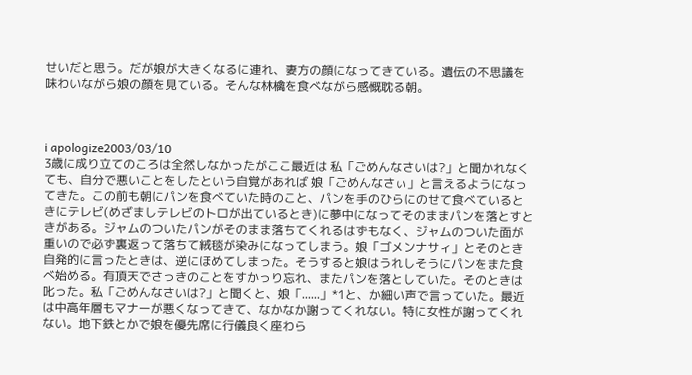せいだと思う。だが娘が大きくなるに連れ、妻方の顔になってきている。遺伝の不思議を味わいながら娘の顔を見ている。そんな林檎を食べながら感慨耽る朝。



i apologize2003/03/10
3歳に成り立てのころは全然しなかったがここ最近は 私「ごめんなさいは?」と聞かれなくても、自分で悪いことをしたという自覚があれば 娘「ごめんなさぃ」と言えるようになってきた。この前も朝にパンを食べていた時のこと、パンを手のひらにのせて食べているときにテレビ(めざましテレビのトロが出ているとき)に夢中になってそのままパンを落とすときがある。ジャムのついたパンがそのまま落ちてくれるはずもなく、ジャムのついた面が重いので必ず裏返って落ちて絨毯が染みになってしまう。娘「ゴメンナサィ」とそのとき自発的に言ったときは、逆にほめてしまった。そうすると娘はうれしそうにパンをまた食べ始める。有頂天でさっきのことをすかっり忘れ、またパンを落としていた。そのときは叱った。私「ごめんなさいは?」と聞くと、娘「......」*1と、か細い声で言っていた。最近は中高年層もマナーが悪くなってきて、なかなか謝ってくれない。特に女性が謝ってくれない。地下鉄とかで娘を優先席に行儀良く座わら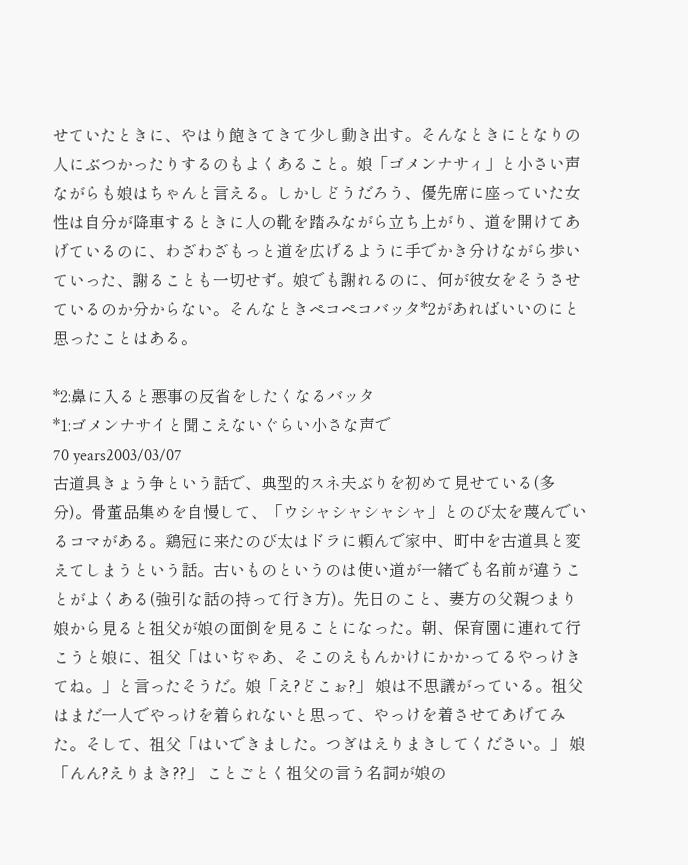せていたときに、やはり飽きてきて少し動き出す。そんなときにとなりの人にぶつかったりするのもよくあること。娘「ゴメンナサィ」と小さい声ながらも娘はちゃんと言える。しかしどうだろう、優先席に座っていた女性は自分が降車するときに人の靴を踏みながら立ち上がり、道を開けてあげているのに、わざわざもっと道を広げるように手でかき分けながら歩いていった、謝ることも一切せず。娘でも謝れるのに、何が彼女をそうさせているのか分からない。そんなときペコペコバッタ*2があればいいのにと思ったことはある。

*2:鼻に入ると悪事の反省をしたくなるバッタ
*1:ゴメンナサイと聞こえないぐらい小さな声で
70 years2003/03/07
古道具きょう争という話で、典型的スネ夫ぶりを初めて見せている(多分)。骨董品集めを自慢して、「ウシャシャシャシャ」とのび太を蔑んでいるコマがある。鶏冠に来たのび太はドラに頼んで家中、町中を古道具と変えてしまうという話。古いものというのは使い道が一緒でも名前が違うことがよくある(強引な話の持って行き方)。先日のこと、妻方の父親つまり娘から見ると祖父が娘の面倒を見ることになった。朝、保育園に連れて行こうと娘に、祖父「はいぢゃあ、そこのえもんかけにかかってるやっけきてね。」と言ったそうだ。娘「え?どこぉ?」 娘は不思議がっている。祖父はまだ一人でやっけを着られないと思って、やっけを着させてあげてみた。そして、祖父「はいできました。つぎはえりまきしてください。」 娘「んん?えりまき??」 ことごとく祖父の言う名詞が娘の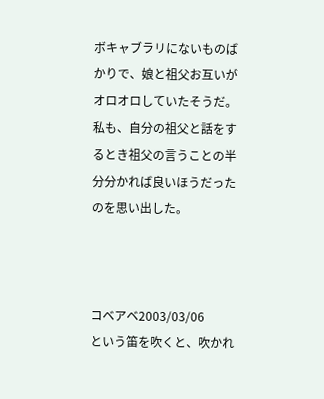ボキャブラリにないものばかりで、娘と祖父お互いがオロオロしていたそうだ。私も、自分の祖父と話をするとき祖父の言うことの半分分かれば良いほうだったのを思い出した。



コベアベ2003/03/06
という笛を吹くと、吹かれ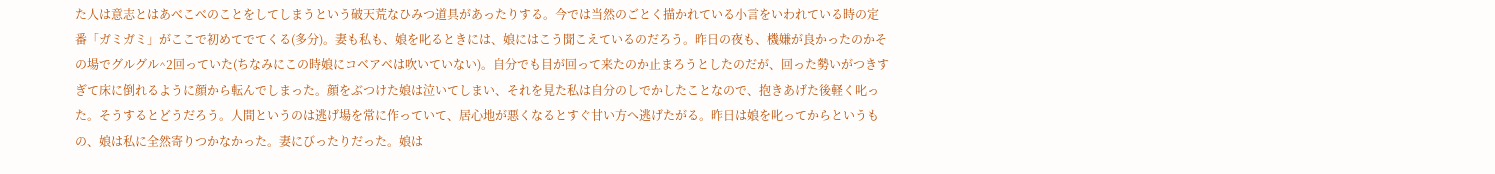た人は意志とはあべこべのことをしてしまうという破天荒なひみつ道具があったりする。今では当然のごとく描かれている小言をいわれている時の定番「ガミガミ」がここで初めてでてくる(多分)。妻も私も、娘を叱るときには、娘にはこう聞こえているのだろう。昨日の夜も、機嫌が良かったのかその場でグルグル^2回っていた(ちなみにこの時娘にコベアベは吹いていない)。自分でも目が回って来たのか止まろうとしたのだが、回った勢いがつきすぎて床に倒れるように顔から転んでしまった。顔をぶつけた娘は泣いてしまい、それを見た私は自分のしでかしたことなので、抱きあげた後軽く叱った。そうするとどうだろう。人間というのは逃げ場を常に作っていて、居心地が悪くなるとすぐ甘い方へ逃げたがる。昨日は娘を叱ってからというもの、娘は私に全然寄りつかなかった。妻にびったりだった。娘は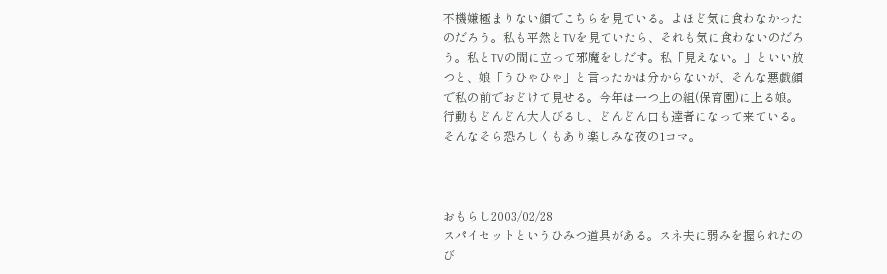不機嫌極まりない顔でこちらを見ている。よほど気に食わなかったのだろう。私も平然とTVを見ていたら、それも気に食わないのだろう。私とTVの間に立って邪魔をしだす。私「見えない。」といい放つと、娘「うひゃひゃ」と言ったかは分からないが、そんな悪戯顔で私の前でおどけて見せる。今年は一つ上の組(保育園)に上る娘。行動もどんどん大人びるし、どんどん口も達者になって来ている。そんなそら恐ろしくもあり楽しみな夜の1コマ。



おもらし2003/02/28
スパイセットというひみつ道具がある。スネ夫に弱みを握られたのび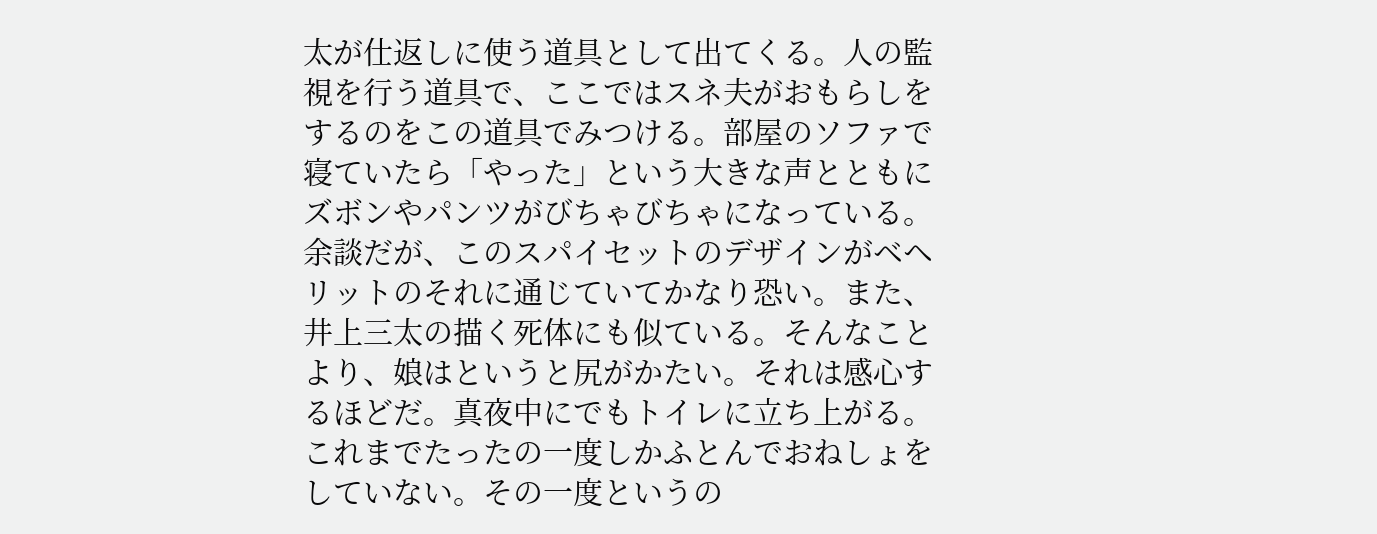太が仕返しに使う道具として出てくる。人の監視を行う道具で、ここではスネ夫がおもらしをするのをこの道具でみつける。部屋のソファで寝ていたら「やった」という大きな声とともにズボンやパンツがびちゃびちゃになっている。余談だが、このスパイセットのデザインがベヘリットのそれに通じていてかなり恐い。また、井上三太の描く死体にも似ている。そんなことより、娘はというと尻がかたい。それは感心するほどだ。真夜中にでもトイレに立ち上がる。これまでたったの一度しかふとんでおねしょをしていない。その一度というの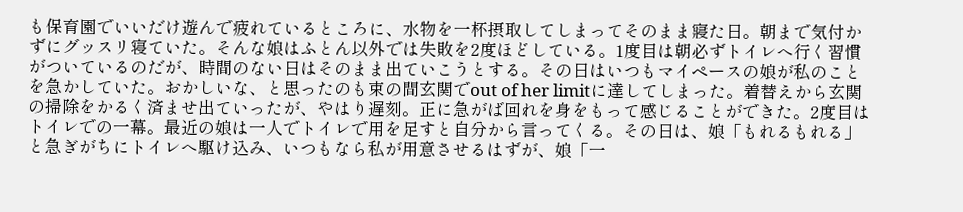も保育園でいいだけ遊んで疲れているところに、水物を一杯摂取してしまってそのまま寢た日。朝まで気付かずにグッスリ寝ていた。そんな娘はふとん以外では失敗を2度ほどしている。1度目は朝必ずトイレへ行く習慣がついているのだが、時間のない日はそのまま出ていこうとする。その日はいつもマイペースの娘が私のことを急かしていた。おかしいな、と思ったのも束の間玄関でout of her limitに達してしまった。着替えから玄関の掃除をかるく済ませ出ていったが、やはり遅刻。正に急がば回れを身をもって感じることができた。2度目はトイレでの一幕。最近の娘は一人でトイレで用を足すと自分から言ってくる。その日は、娘「もれるもれる」と急ぎがちにトイレへ駆け込み、いつもなら私が用意させるはずが、娘「一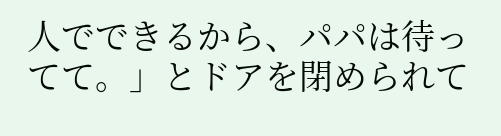人でできるから、パパは待ってて。」とドアを閉められて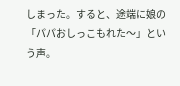しまった。すると、途端に娘の「パパおしっこもれた〜」という声。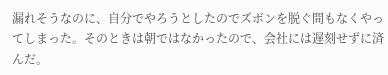漏れそうなのに、自分でやろうとしたのでズボンを脱ぐ間もなくやってしまった。そのときは朝ではなかったので、会社には遅刻せずに済んだ。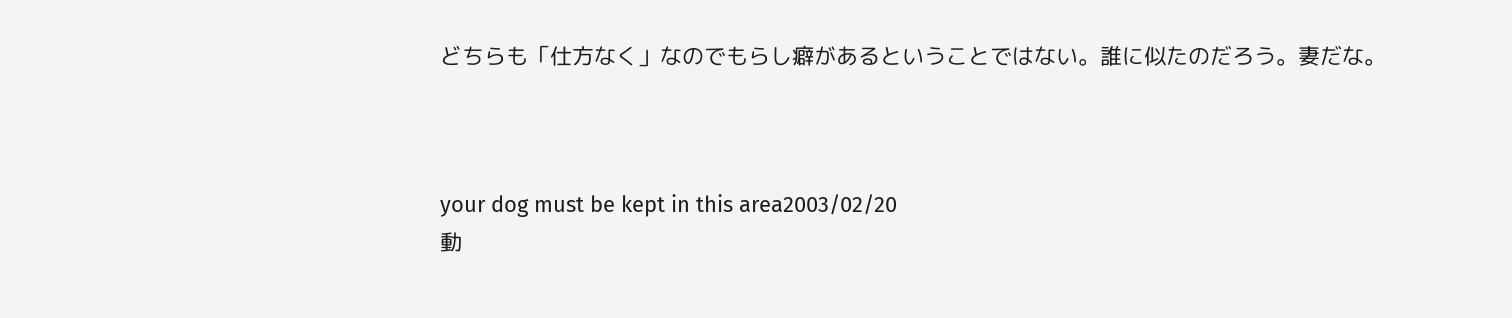どちらも「仕方なく」なのでもらし癖があるということではない。誰に似たのだろう。妻だな。



your dog must be kept in this area2003/02/20
動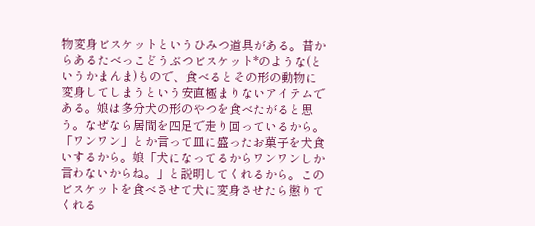物変身ビスケットというひみつ道具がある。昔からあるたべっこどうぶつビスケット*のような(というかまんま)もので、食べるとその形の動物に変身してしまうという安直極まりないアイテムである。娘は多分犬の形のやつを食べたがると思う。なぜなら居間を四足で走り回っているから。「ワンワン」とか言って皿に盛ったお菓子を犬食いするから。娘「犬になってるからワンワンしか言わないからね。」と説明してくれるから。このビスケットを食べさせて犬に変身させたら懲りてくれる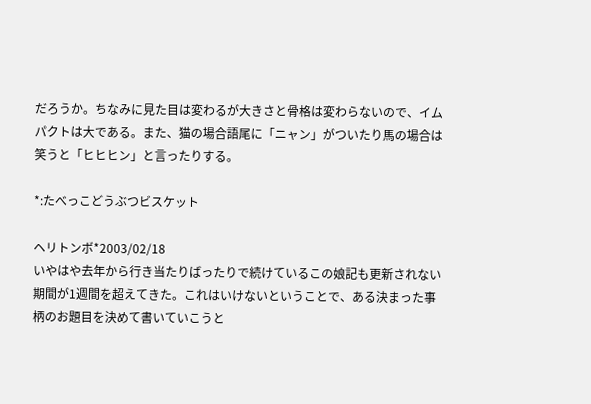だろうか。ちなみに見た目は変わるが大きさと骨格は変わらないので、イムパクトは大である。また、猫の場合語尾に「ニャン」がついたり馬の場合は笑うと「ヒヒヒン」と言ったりする。

*:たべっこどうぶつビスケット

ヘリトンボ*2003/02/18
いやはや去年から行き当たりばったりで続けているこの娘記も更新されない期間が1週間を超えてきた。これはいけないということで、ある決まった事柄のお題目を決めて書いていこうと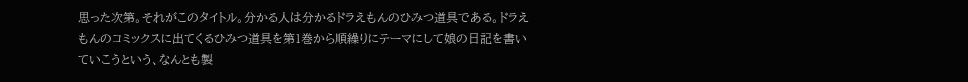思った次第。それがこのタイトル。分かる人は分かるドラえもんのひみつ道具である。ドラえもんのコミックスに出てくるひみつ道具を第1巻から順繰りにテーマにして娘の日記を書いていこうという、なんとも製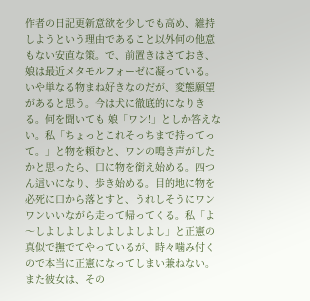作者の日記更新意欲を少しでも高め、維持しようという理由であること以外何の他意もない安直な策。で、前置きはさておき、娘は最近メタモルフォーゼに凝っている。いや単なる物まね好きなのだが、変態願望があると思う。今は犬に徹底的になりきる。何を聞いても 娘「ワン!」としか答えない。私「ちょっとこれそっちまで持ってって。」と物を頼むと、ワンの鳴き声がしたかと思ったら、口に物を銜え始める。四つん這いになり、歩き始める。目的地に物を必死に口から落とすと、うれしそうにワンワンいいながら走って帰ってくる。私「よ〜しよしよしよしよしよしよし」と正憲の真似で撫でてやっているが、時々噛み付くので本当に正憲になってしまい兼ねない。また彼女は、その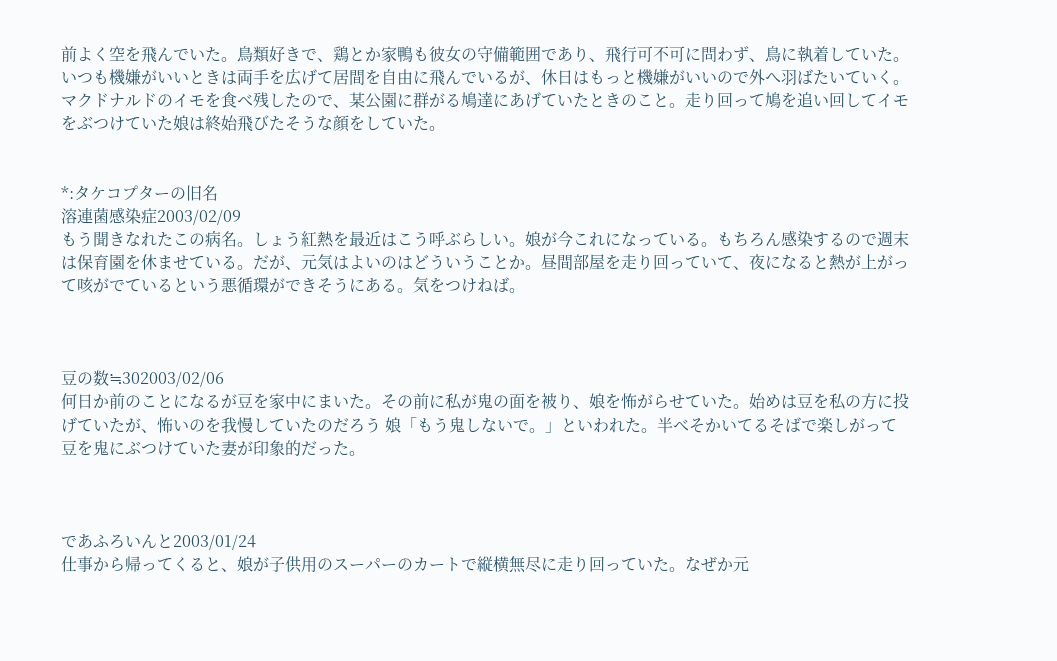前よく空を飛んでいた。鳥類好きで、鶏とか家鴨も彼女の守備範囲であり、飛行可不可に問わず、鳥に執着していた。いつも機嫌がいいときは両手を広げて居間を自由に飛んでいるが、休日はもっと機嫌がいいので外へ羽ばたいていく。マクドナルドのイモを食べ残したので、某公園に群がる鳩達にあげていたときのこと。走り回って鳩を追い回してイモをぶつけていた娘は終始飛びたそうな顔をしていた。


*:タケコプターの旧名
溶連菌感染症2003/02/09
もう聞きなれたこの病名。しょう紅熱を最近はこう呼ぶらしい。娘が今これになっている。もちろん感染するので週末は保育園を休ませている。だが、元気はよいのはどういうことか。昼間部屋を走り回っていて、夜になると熱が上がって咳がでているという悪循環ができそうにある。気をつけねば。



豆の数≒302003/02/06
何日か前のことになるが豆を家中にまいた。その前に私が鬼の面を被り、娘を怖がらせていた。始めは豆を私の方に投げていたが、怖いのを我慢していたのだろう 娘「もう鬼しないで。」といわれた。半べそかいてるそばで楽しがって豆を鬼にぶつけていた妻が印象的だった。



であふろいんと2003/01/24
仕事から帰ってくると、娘が子供用のスーパーのカートで縦横無尽に走り回っていた。なぜか元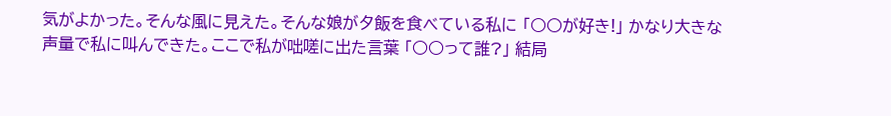気がよかった。そんな風に見えた。そんな娘が夕飯を食べている私に 「○○が好き!」 かなり大きな声量で私に叫んできた。ここで私が咄嗟に出た言葉 「○○って誰?」 結局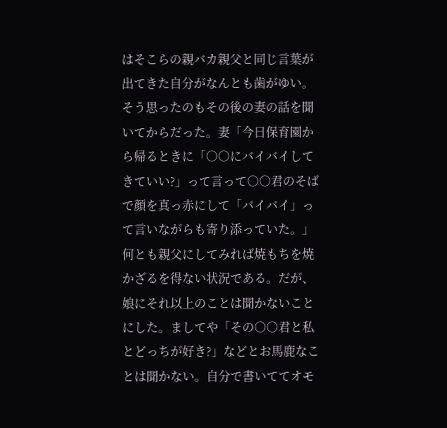はそこらの親バカ親父と同じ言葉が出てきた自分がなんとも歯がゆい。そう思ったのもその後の妻の話を聞いてからだった。妻「今日保育園から帰るときに「○○にバイバイしてきていい?」って言って○○君のそばで顔を真っ赤にして「バイバイ」って言いながらも寄り添っていた。」 何とも親父にしてみれば焼もちを焼かざるを得ない状況である。だが、娘にそれ以上のことは聞かないことにした。ましてや「その○○君と私とどっちが好き?」などとお馬鹿なことは聞かない。自分で書いててオモ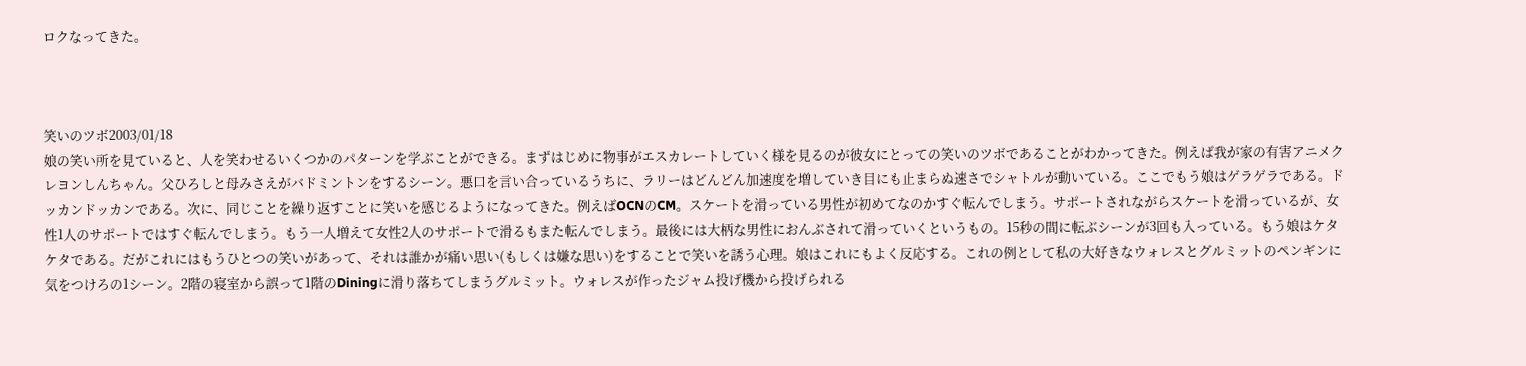ロクなってきた。



笑いのツボ2003/01/18
娘の笑い所を見ていると、人を笑わせるいくつかのパターンを学ぶことができる。まずはじめに物事がエスカレートしていく様を見るのが彼女にとっての笑いのツボであることがわかってきた。例えば我が家の有害アニメクレヨンしんちゃん。父ひろしと母みさえがバドミントンをするシーン。悪口を言い合っているうちに、ラリーはどんどん加速度を増していき目にも止まらぬ速さでシャトルが動いている。ここでもう娘はゲラゲラである。ドッカンドッカンである。次に、同じことを繰り返すことに笑いを感じるようになってきた。例えばOCNのCM。スケートを滑っている男性が初めてなのかすぐ転んでしまう。サポートされながらスケートを滑っているが、女性1人のサポートではすぐ転んでしまう。もう一人増えて女性2人のサポートで滑るもまた転んでしまう。最後には大柄な男性におんぶされて滑っていくというもの。15秒の間に転ぶシーンが3回も入っている。もう娘はケタケタである。だがこれにはもうひとつの笑いがあって、それは誰かが痛い思い(もしくは嫌な思い)をすることで笑いを誘う心理。娘はこれにもよく反応する。これの例として私の大好きなウォレスとグルミットのペンギンに気をつけろの1シーン。2階の寝室から誤って1階のDiningに滑り落ちてしまうグルミット。ウォレスが作ったジャム投げ機から投げられる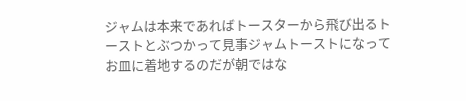ジャムは本来であればトースターから飛び出るトーストとぶつかって見事ジャムトーストになってお皿に着地するのだが朝ではな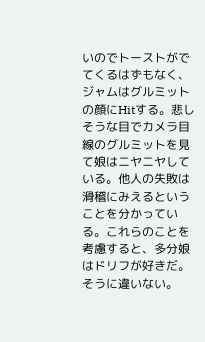いのでトーストがでてくるはずもなく、ジャムはグルミットの顔にHitする。悲しそうな目でカメラ目線のグルミットを見て娘はニヤニヤしている。他人の失敗は滑稽にみえるということを分かっている。これらのことを考慮すると、多分娘はドリフが好きだ。そうに違いない。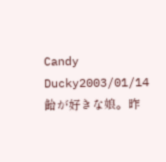Candy Ducky2003/01/14
飴が好きな娘。昨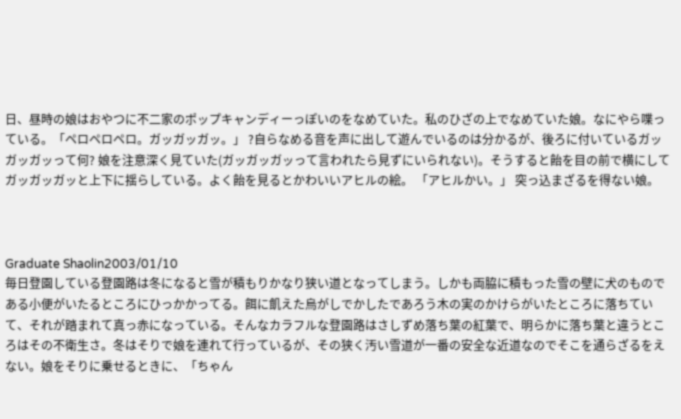日、昼時の娘はおやつに不二家のポップキャンディーっぽいのをなめていた。私のひざの上でなめていた娘。なにやら喋っている。「ペロペロペロ。ガッガッガッ。」 ?自らなめる音を声に出して遊んでいるのは分かるが、後ろに付いているガッガッガッって何? 娘を注意深く見ていた(ガッガッガッって言われたら見ずにいられない)。そうすると飴を目の前で横にしてガッガッガッと上下に揺らしている。よく飴を見るとかわいいアヒルの絵。 「アヒルかい。」 突っ込まざるを得ない娘。



Graduate Shaolin2003/01/10
毎日登園している登園路は冬になると雪が積もりかなり狭い道となってしまう。しかも両脇に積もった雪の壁に犬のものである小便がいたるところにひっかかってる。餌に飢えた烏がしでかしたであろう木の実のかけらがいたところに落ちていて、それが踏まれて真っ赤になっている。そんなカラフルな登園路はさしずめ落ち葉の紅葉で、明らかに落ち葉と違うところはその不衛生さ。冬はそりで娘を連れて行っているが、その狭く汚い雪道が一番の安全な近道なのでそこを通らざるをえない。娘をそりに乗せるときに、「ちゃん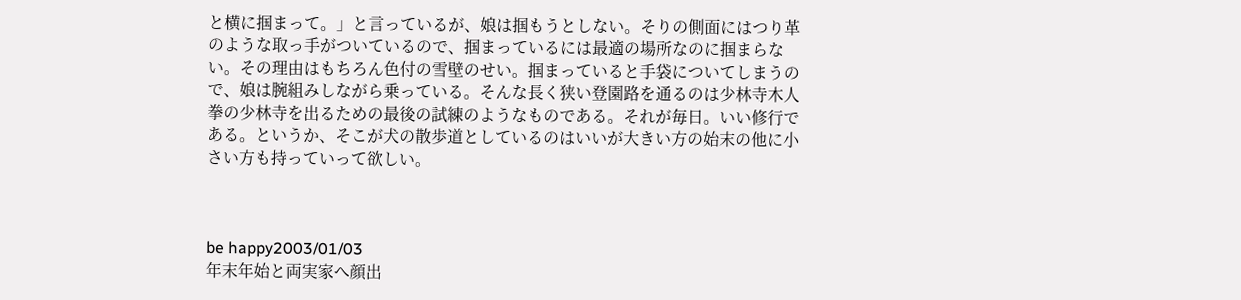と横に掴まって。」と言っているが、娘は掴もうとしない。そりの側面にはつり革のような取っ手がついているので、掴まっているには最適の場所なのに掴まらない。その理由はもちろん色付の雪壁のせい。掴まっていると手袋についてしまうので、娘は腕組みしながら乗っている。そんな長く狭い登園路を通るのは少林寺木人拳の少林寺を出るための最後の試練のようなものである。それが毎日。いい修行である。というか、そこが犬の散歩道としているのはいいが大きい方の始末の他に小さい方も持っていって欲しい。



be happy2003/01/03
年末年始と両実家へ顔出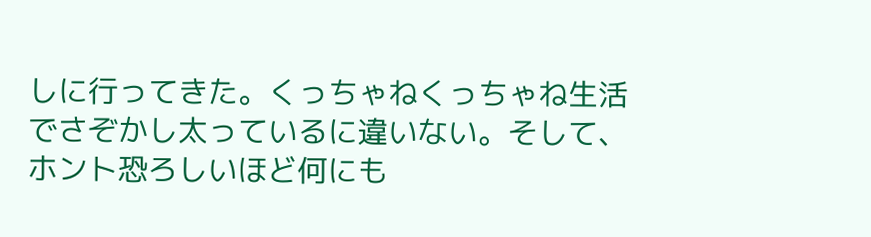しに行ってきた。くっちゃねくっちゃね生活でさぞかし太っているに違いない。そして、ホント恐ろしいほど何にも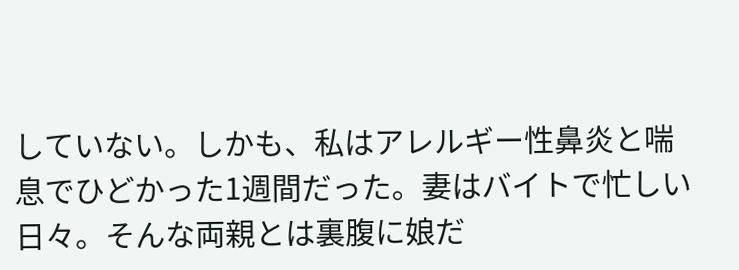していない。しかも、私はアレルギー性鼻炎と喘息でひどかった1週間だった。妻はバイトで忙しい日々。そんな両親とは裏腹に娘だ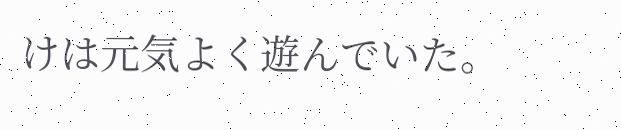けは元気よく遊んでいた。